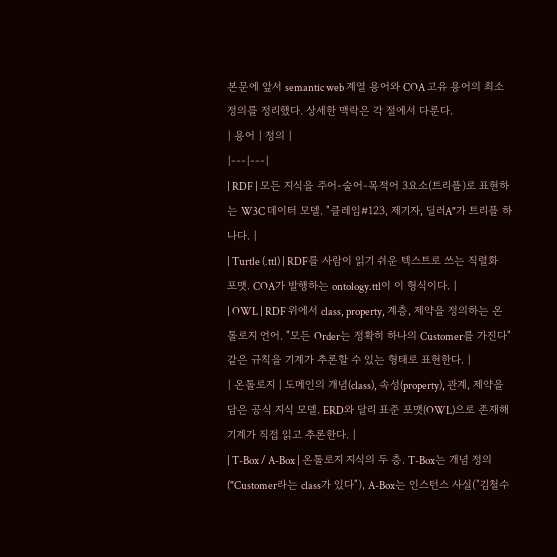본문에 앞서 semantic web 계열 용어와 COA 고유 용어의 최소 정의를 정리했다. 상세한 맥락은 각 절에서 다룬다.
| 용어 | 정의 |
|---|---|
| RDF | 모든 지식을 주어-술어-목적어 3요소(트리플)로 표현하는 W3C 데이터 모델. "클레임#123, 제기자, 딜러A"가 트리플 하나다. |
| Turtle (.ttl) | RDF를 사람이 읽기 쉬운 텍스트로 쓰는 직렬화 포맷. COA가 발행하는 ontology.ttl이 이 형식이다. |
| OWL | RDF 위에서 class, property, 계층, 제약을 정의하는 온톨로지 언어. "모든 Order는 정확히 하나의 Customer를 가진다" 같은 규칙을 기계가 추론할 수 있는 형태로 표현한다. |
| 온톨로지 | 도메인의 개념(class), 속성(property), 관계, 제약을 담은 공식 지식 모델. ERD와 달리 표준 포맷(OWL)으로 존재해 기계가 직접 읽고 추론한다. |
| T-Box / A-Box | 온톨로지 지식의 두 층. T-Box는 개념 정의("Customer라는 class가 있다"), A-Box는 인스턴스 사실("김철수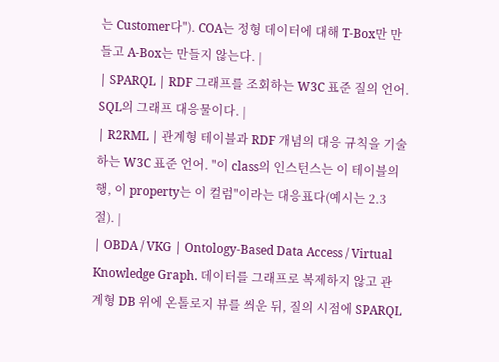는 Customer다"). COA는 정형 데이터에 대해 T-Box만 만들고 A-Box는 만들지 않는다. |
| SPARQL | RDF 그래프를 조회하는 W3C 표준 질의 언어. SQL의 그래프 대응물이다. |
| R2RML | 관계형 테이블과 RDF 개념의 대응 규칙을 기술하는 W3C 표준 언어. "이 class의 인스턴스는 이 테이블의 행, 이 property는 이 컬럼"이라는 대응표다(예시는 2.3절). |
| OBDA / VKG | Ontology-Based Data Access / Virtual Knowledge Graph. 데이터를 그래프로 복제하지 않고 관계형 DB 위에 온톨로지 뷰를 씌운 뒤, 질의 시점에 SPARQL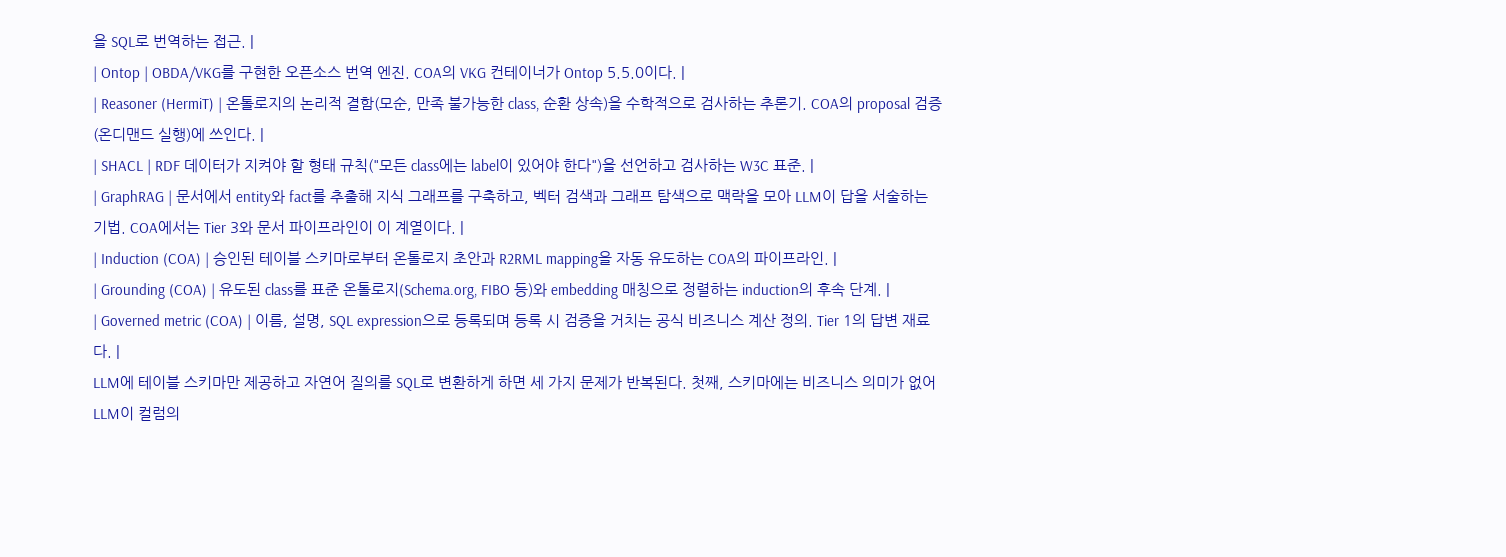을 SQL로 번역하는 접근. |
| Ontop | OBDA/VKG를 구현한 오픈소스 번역 엔진. COA의 VKG 컨테이너가 Ontop 5.5.0이다. |
| Reasoner (HermiT) | 온톨로지의 논리적 결함(모순, 만족 불가능한 class, 순환 상속)을 수학적으로 검사하는 추론기. COA의 proposal 검증(온디맨드 실행)에 쓰인다. |
| SHACL | RDF 데이터가 지켜야 할 형태 규칙("모든 class에는 label이 있어야 한다")을 선언하고 검사하는 W3C 표준. |
| GraphRAG | 문서에서 entity와 fact를 추출해 지식 그래프를 구축하고, 벡터 검색과 그래프 탐색으로 맥락을 모아 LLM이 답을 서술하는 기법. COA에서는 Tier 3와 문서 파이프라인이 이 계열이다. |
| Induction (COA) | 승인된 테이블 스키마로부터 온톨로지 초안과 R2RML mapping을 자동 유도하는 COA의 파이프라인. |
| Grounding (COA) | 유도된 class를 표준 온톨로지(Schema.org, FIBO 등)와 embedding 매칭으로 정렬하는 induction의 후속 단계. |
| Governed metric (COA) | 이름, 설명, SQL expression으로 등록되며 등록 시 검증을 거치는 공식 비즈니스 계산 정의. Tier 1의 답변 재료다. |
LLM에 테이블 스키마만 제공하고 자연어 질의를 SQL로 변환하게 하면 세 가지 문제가 반복된다. 첫째, 스키마에는 비즈니스 의미가 없어 LLM이 컬럼의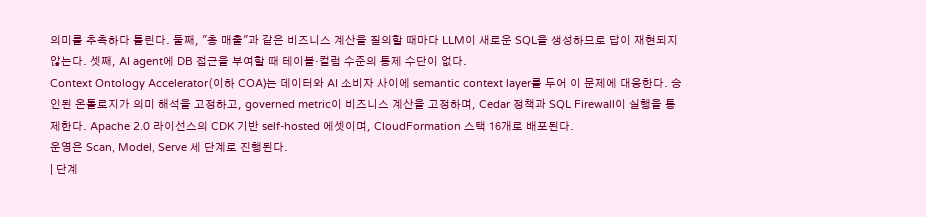의미를 추측하다 틀린다. 둘째, "총 매출"과 같은 비즈니스 계산을 질의할 때마다 LLM이 새로운 SQL을 생성하므로 답이 재현되지 않는다. 셋째, AI agent에 DB 접근을 부여할 때 테이블·컬럼 수준의 통제 수단이 없다.
Context Ontology Accelerator(이하 COA)는 데이터와 AI 소비자 사이에 semantic context layer를 두어 이 문제에 대응한다. 승인된 온톨로지가 의미 해석을 고정하고, governed metric이 비즈니스 계산을 고정하며, Cedar 정책과 SQL Firewall이 실행을 통제한다. Apache 2.0 라이선스의 CDK 기반 self-hosted 에셋이며, CloudFormation 스택 16개로 배포된다.
운영은 Scan, Model, Serve 세 단계로 진행된다.
| 단계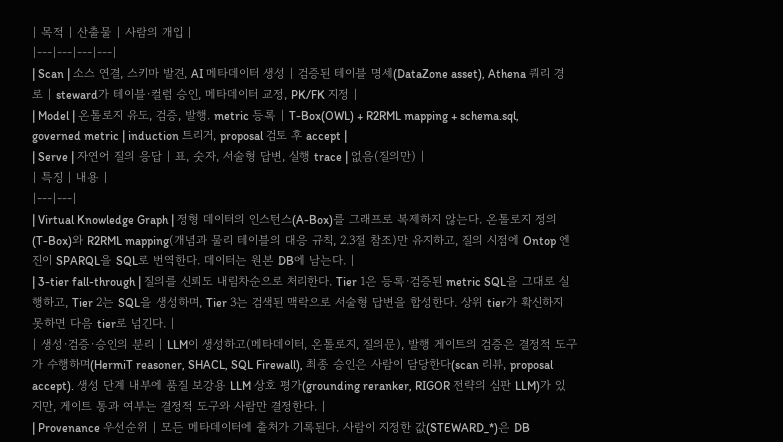| 목적 | 산출물 | 사람의 개입 |
|---|---|---|---|
| Scan | 소스 연결, 스키마 발견, AI 메타데이터 생성 | 검증된 테이블 명세(DataZone asset), Athena 쿼리 경로 | steward가 테이블·컬럼 승인, 메타데이터 교정, PK/FK 지정 |
| Model | 온톨로지 유도, 검증, 발행. metric 등록 | T-Box(OWL) + R2RML mapping + schema.sql, governed metric | induction 트리거, proposal 검토 후 accept |
| Serve | 자연어 질의 응답 | 표, 숫자, 서술형 답변, 실행 trace | 없음(질의만) |
| 특징 | 내용 |
|---|---|
| Virtual Knowledge Graph | 정형 데이터의 인스턴스(A-Box)를 그래프로 복제하지 않는다. 온톨로지 정의(T-Box)와 R2RML mapping(개념과 물리 테이블의 대응 규칙, 2.3절 참조)만 유지하고, 질의 시점에 Ontop 엔진이 SPARQL을 SQL로 번역한다. 데이터는 원본 DB에 남는다. |
| 3-tier fall-through | 질의를 신뢰도 내림차순으로 처리한다. Tier 1은 등록·검증된 metric SQL을 그대로 실행하고, Tier 2는 SQL을 생성하며, Tier 3는 검색된 맥락으로 서술형 답변을 합성한다. 상위 tier가 확신하지 못하면 다음 tier로 넘긴다. |
| 생성·검증·승인의 분리 | LLM이 생성하고(메타데이터, 온톨로지, 질의문), 발행 게이트의 검증은 결정적 도구가 수행하며(HermiT reasoner, SHACL, SQL Firewall), 최종 승인은 사람이 담당한다(scan 리뷰, proposal accept). 생성 단계 내부에 품질 보강용 LLM 상호 평가(grounding reranker, RIGOR 전략의 심판 LLM)가 있지만, 게이트 통과 여부는 결정적 도구와 사람만 결정한다. |
| Provenance 우선순위 | 모든 메타데이터에 출처가 기록된다. 사람이 지정한 값(STEWARD_*)은 DB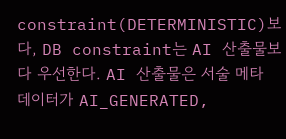constraint(DETERMINISTIC)보다, DB constraint는 AI 산출물보다 우선한다. AI 산출물은 서술 메타데이터가 AI_GENERATED,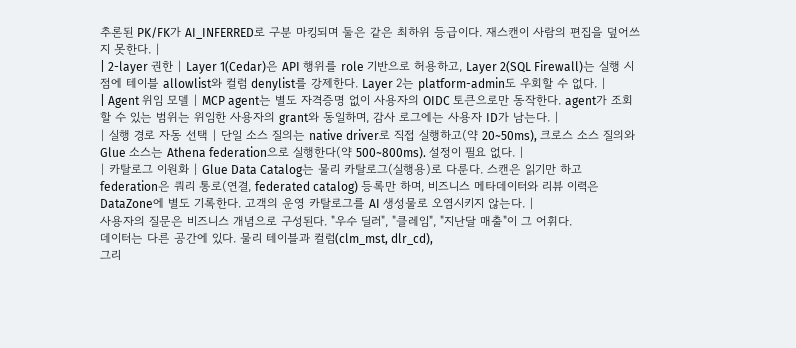추론된 PK/FK가 AI_INFERRED로 구분 마킹되며 둘은 같은 최하위 등급이다. 재스캔이 사람의 편집을 덮어쓰지 못한다. |
| 2-layer 권한 | Layer 1(Cedar)은 API 행위를 role 기반으로 허용하고, Layer 2(SQL Firewall)는 실행 시점에 테이블 allowlist와 컬럼 denylist를 강제한다. Layer 2는 platform-admin도 우회할 수 없다. |
| Agent 위임 모델 | MCP agent는 별도 자격증명 없이 사용자의 OIDC 토큰으로만 동작한다. agent가 조회할 수 있는 범위는 위임한 사용자의 grant와 동일하며, 감사 로그에는 사용자 ID가 남는다. |
| 실행 경로 자동 선택 | 단일 소스 질의는 native driver로 직접 실행하고(약 20~50ms), 크로스 소스 질의와 Glue 소스는 Athena federation으로 실행한다(약 500~800ms). 설정이 필요 없다. |
| 카탈로그 이원화 | Glue Data Catalog는 물리 카탈로그(실행용)로 다룬다. 스캔은 읽기만 하고 federation은 쿼리 통로(연결, federated catalog) 등록만 하며, 비즈니스 메타데이터와 리뷰 이력은 DataZone에 별도 기록한다. 고객의 운영 카탈로그를 AI 생성물로 오염시키지 않는다. |
사용자의 질문은 비즈니스 개념으로 구성된다. "우수 딜러", "클레임", "지난달 매출"이 그 어휘다.
데이터는 다른 공간에 있다. 물리 테이블과 컬럼(clm_mst, dlr_cd),
그리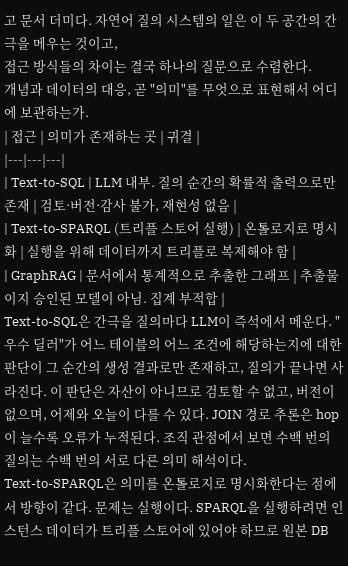고 문서 더미다. 자연어 질의 시스템의 일은 이 두 공간의 간극을 메우는 것이고,
접근 방식들의 차이는 결국 하나의 질문으로 수렴한다.
개념과 데이터의 대응, 곧 "의미"를 무엇으로 표현해서 어디에 보관하는가.
| 접근 | 의미가 존재하는 곳 | 귀결 |
|---|---|---|
| Text-to-SQL | LLM 내부. 질의 순간의 확률적 출력으로만 존재 | 검토·버전·감사 불가, 재현성 없음 |
| Text-to-SPARQL (트리플 스토어 실행) | 온톨로지로 명시화 | 실행을 위해 데이터까지 트리플로 복제해야 함 |
| GraphRAG | 문서에서 통계적으로 추출한 그래프 | 추출물이지 승인된 모델이 아님. 집계 부적합 |
Text-to-SQL은 간극을 질의마다 LLM이 즉석에서 메운다. "우수 딜러"가 어느 테이블의 어느 조건에 해당하는지에 대한 판단이 그 순간의 생성 결과로만 존재하고, 질의가 끝나면 사라진다. 이 판단은 자산이 아니므로 검토할 수 없고, 버전이 없으며, 어제와 오늘이 다를 수 있다. JOIN 경로 추론은 hop이 늘수록 오류가 누적된다. 조직 관점에서 보면 수백 번의 질의는 수백 번의 서로 다른 의미 해석이다.
Text-to-SPARQL은 의미를 온톨로지로 명시화한다는 점에서 방향이 같다. 문제는 실행이다. SPARQL을 실행하려면 인스턴스 데이터가 트리플 스토어에 있어야 하므로 원본 DB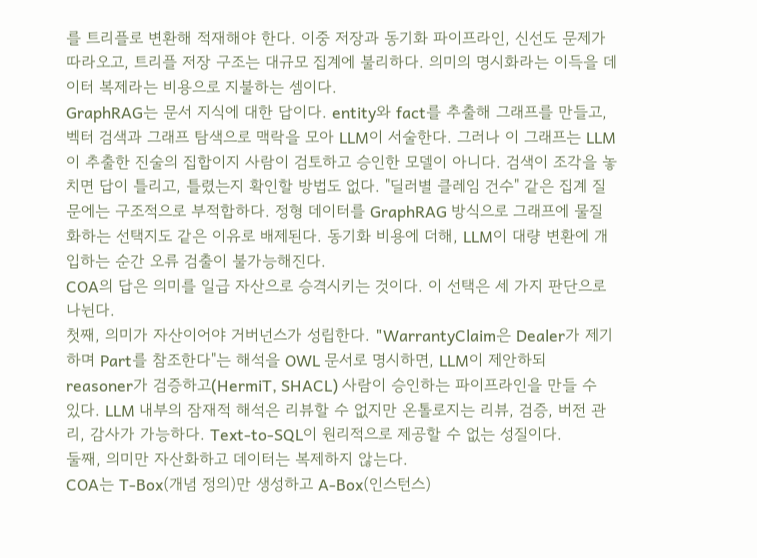를 트리플로 변환해 적재해야 한다. 이중 저장과 동기화 파이프라인, 신선도 문제가 따라오고, 트리플 저장 구조는 대규모 집계에 불리하다. 의미의 명시화라는 이득을 데이터 복제라는 비용으로 지불하는 셈이다.
GraphRAG는 문서 지식에 대한 답이다. entity와 fact를 추출해 그래프를 만들고, 벡터 검색과 그래프 탐색으로 맥락을 모아 LLM이 서술한다. 그러나 이 그래프는 LLM이 추출한 진술의 집합이지 사람이 검토하고 승인한 모델이 아니다. 검색이 조각을 놓치면 답이 틀리고, 틀렸는지 확인할 방법도 없다. "딜러별 클레임 건수" 같은 집계 질문에는 구조적으로 부적합하다. 정형 데이터를 GraphRAG 방식으로 그래프에 물질화하는 선택지도 같은 이유로 배제된다. 동기화 비용에 더해, LLM이 대량 변환에 개입하는 순간 오류 검출이 불가능해진다.
COA의 답은 의미를 일급 자산으로 승격시키는 것이다. 이 선택은 세 가지 판단으로 나뉜다.
첫째, 의미가 자산이어야 거버넌스가 성립한다. "WarrantyClaim은 Dealer가 제기하며 Part를 참조한다"는 해석을 OWL 문서로 명시하면, LLM이 제안하되 reasoner가 검증하고(HermiT, SHACL) 사람이 승인하는 파이프라인을 만들 수 있다. LLM 내부의 잠재적 해석은 리뷰할 수 없지만 온톨로지는 리뷰, 검증, 버전 관리, 감사가 가능하다. Text-to-SQL이 원리적으로 제공할 수 없는 성질이다.
둘째, 의미만 자산화하고 데이터는 복제하지 않는다.
COA는 T-Box(개념 정의)만 생성하고 A-Box(인스턴스)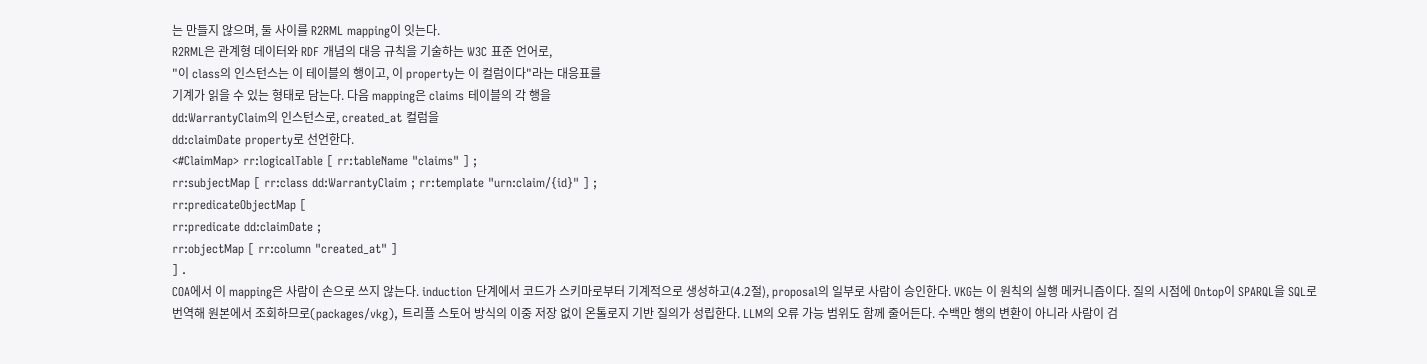는 만들지 않으며, 둘 사이를 R2RML mapping이 잇는다.
R2RML은 관계형 데이터와 RDF 개념의 대응 규칙을 기술하는 W3C 표준 언어로,
"이 class의 인스턴스는 이 테이블의 행이고, 이 property는 이 컬럼이다"라는 대응표를
기계가 읽을 수 있는 형태로 담는다. 다음 mapping은 claims 테이블의 각 행을
dd:WarrantyClaim의 인스턴스로, created_at 컬럼을
dd:claimDate property로 선언한다.
<#ClaimMap> rr:logicalTable [ rr:tableName "claims" ] ;
rr:subjectMap [ rr:class dd:WarrantyClaim ; rr:template "urn:claim/{id}" ] ;
rr:predicateObjectMap [
rr:predicate dd:claimDate ;
rr:objectMap [ rr:column "created_at" ]
] .
COA에서 이 mapping은 사람이 손으로 쓰지 않는다. induction 단계에서 코드가 스키마로부터 기계적으로 생성하고(4.2절), proposal의 일부로 사람이 승인한다. VKG는 이 원칙의 실행 메커니즘이다. 질의 시점에 Ontop이 SPARQL을 SQL로 번역해 원본에서 조회하므로(packages/vkg), 트리플 스토어 방식의 이중 저장 없이 온톨로지 기반 질의가 성립한다. LLM의 오류 가능 범위도 함께 줄어든다. 수백만 행의 변환이 아니라 사람이 검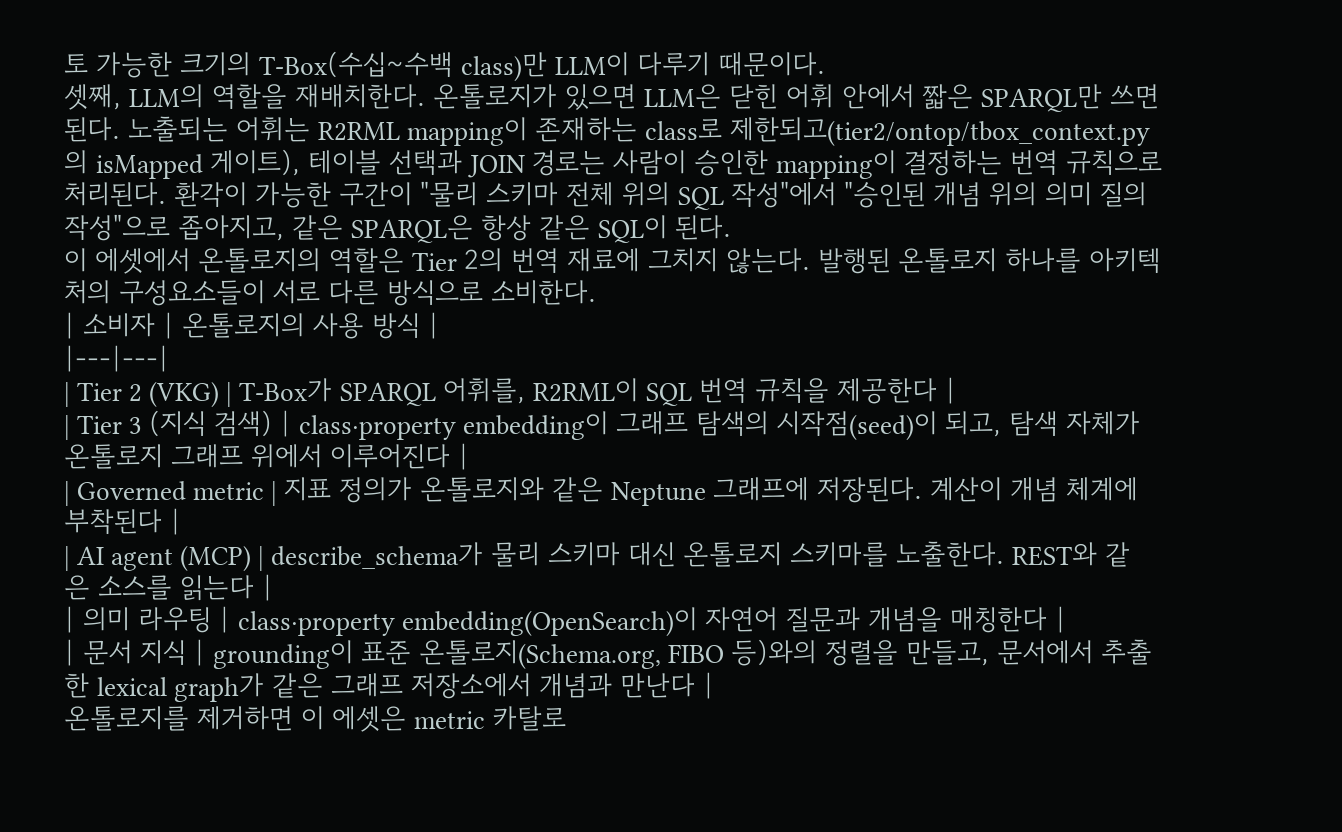토 가능한 크기의 T-Box(수십~수백 class)만 LLM이 다루기 때문이다.
셋째, LLM의 역할을 재배치한다. 온톨로지가 있으면 LLM은 닫힌 어휘 안에서 짧은 SPARQL만 쓰면 된다. 노출되는 어휘는 R2RML mapping이 존재하는 class로 제한되고(tier2/ontop/tbox_context.py의 isMapped 게이트), 테이블 선택과 JOIN 경로는 사람이 승인한 mapping이 결정하는 번역 규칙으로 처리된다. 환각이 가능한 구간이 "물리 스키마 전체 위의 SQL 작성"에서 "승인된 개념 위의 의미 질의 작성"으로 좁아지고, 같은 SPARQL은 항상 같은 SQL이 된다.
이 에셋에서 온톨로지의 역할은 Tier 2의 번역 재료에 그치지 않는다. 발행된 온톨로지 하나를 아키텍처의 구성요소들이 서로 다른 방식으로 소비한다.
| 소비자 | 온톨로지의 사용 방식 |
|---|---|
| Tier 2 (VKG) | T-Box가 SPARQL 어휘를, R2RML이 SQL 번역 규칙을 제공한다 |
| Tier 3 (지식 검색) | class·property embedding이 그래프 탐색의 시작점(seed)이 되고, 탐색 자체가 온톨로지 그래프 위에서 이루어진다 |
| Governed metric | 지표 정의가 온톨로지와 같은 Neptune 그래프에 저장된다. 계산이 개념 체계에 부착된다 |
| AI agent (MCP) | describe_schema가 물리 스키마 대신 온톨로지 스키마를 노출한다. REST와 같은 소스를 읽는다 |
| 의미 라우팅 | class·property embedding(OpenSearch)이 자연어 질문과 개념을 매칭한다 |
| 문서 지식 | grounding이 표준 온톨로지(Schema.org, FIBO 등)와의 정렬을 만들고, 문서에서 추출한 lexical graph가 같은 그래프 저장소에서 개념과 만난다 |
온톨로지를 제거하면 이 에셋은 metric 카탈로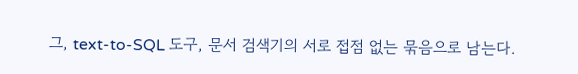그, text-to-SQL 도구, 문서 검색기의 서로 접점 없는 묶음으로 남는다.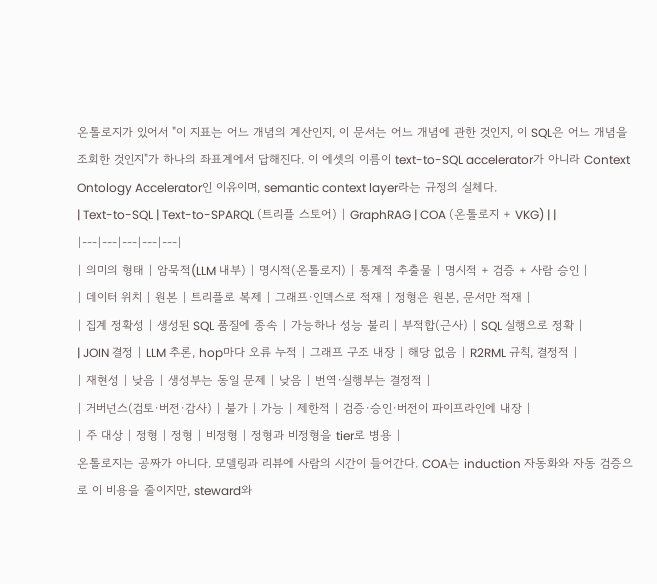온톨로지가 있어서 "이 지표는 어느 개념의 계산인지, 이 문서는 어느 개념에 관한 것인지, 이 SQL은 어느 개념을 조회한 것인지"가 하나의 좌표계에서 답해진다. 이 에셋의 이름이 text-to-SQL accelerator가 아니라 Context Ontology Accelerator인 이유이며, semantic context layer라는 규정의 실체다.
| Text-to-SQL | Text-to-SPARQL (트리플 스토어) | GraphRAG | COA (온톨로지 + VKG) | |
|---|---|---|---|---|
| 의미의 형태 | 암묵적(LLM 내부) | 명시적(온톨로지) | 통계적 추출물 | 명시적 + 검증 + 사람 승인 |
| 데이터 위치 | 원본 | 트리플로 복제 | 그래프·인덱스로 적재 | 정형은 원본, 문서만 적재 |
| 집계 정확성 | 생성된 SQL 품질에 종속 | 가능하나 성능 불리 | 부적합(근사) | SQL 실행으로 정확 |
| JOIN 결정 | LLM 추론, hop마다 오류 누적 | 그래프 구조 내장 | 해당 없음 | R2RML 규칙, 결정적 |
| 재현성 | 낮음 | 생성부는 동일 문제 | 낮음 | 번역·실행부는 결정적 |
| 거버넌스(검토·버전·감사) | 불가 | 가능 | 제한적 | 검증·승인·버전이 파이프라인에 내장 |
| 주 대상 | 정형 | 정형 | 비정형 | 정형과 비정형을 tier로 병용 |
온톨로지는 공짜가 아니다. 모델링과 리뷰에 사람의 시간이 들어간다. COA는 induction 자동화와 자동 검증으로 이 비용을 줄이지만, steward와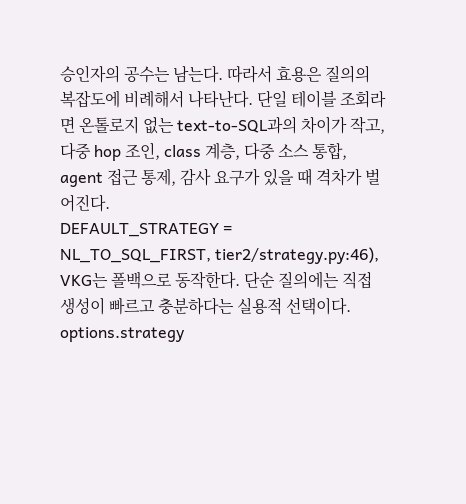승인자의 공수는 남는다. 따라서 효용은 질의의 복잡도에 비례해서 나타난다. 단일 테이블 조회라면 온톨로지 없는 text-to-SQL과의 차이가 작고, 다중 hop 조인, class 계층, 다중 소스 통합, agent 접근 통제, 감사 요구가 있을 때 격차가 벌어진다.
DEFAULT_STRATEGY = NL_TO_SQL_FIRST, tier2/strategy.py:46),
VKG는 폴백으로 동작한다. 단순 질의에는 직접 생성이 빠르고 충분하다는 실용적 선택이다.
options.strategy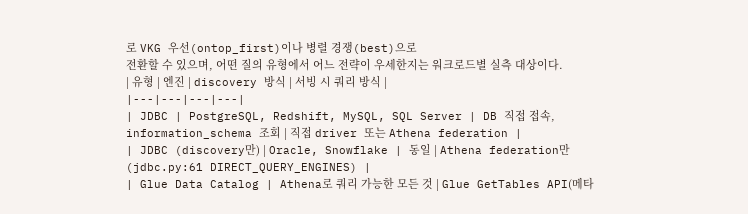로 VKG 우선(ontop_first)이나 병렬 경쟁(best)으로
전환할 수 있으며, 어떤 질의 유형에서 어느 전략이 우세한지는 워크로드별 실측 대상이다.
| 유형 | 엔진 | discovery 방식 | 서빙 시 쿼리 방식 |
|---|---|---|---|
| JDBC | PostgreSQL, Redshift, MySQL, SQL Server | DB 직접 접속, information_schema 조회 | 직접 driver 또는 Athena federation |
| JDBC (discovery만) | Oracle, Snowflake | 동일 | Athena federation만 (jdbc.py:61 DIRECT_QUERY_ENGINES) |
| Glue Data Catalog | Athena로 쿼리 가능한 모든 것 | Glue GetTables API(메타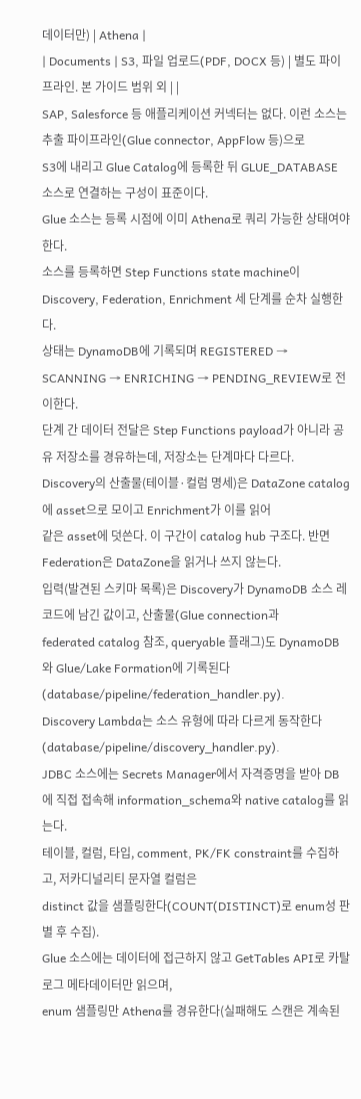데이터만) | Athena |
| Documents | S3, 파일 업로드(PDF, DOCX 등) | 별도 파이프라인. 본 가이드 범위 외 | |
SAP, Salesforce 등 애플리케이션 커넥터는 없다. 이런 소스는 추출 파이프라인(Glue connector, AppFlow 등)으로
S3에 내리고 Glue Catalog에 등록한 뒤 GLUE_DATABASE 소스로 연결하는 구성이 표준이다.
Glue 소스는 등록 시점에 이미 Athena로 쿼리 가능한 상태여야 한다.
소스를 등록하면 Step Functions state machine이 Discovery, Federation, Enrichment 세 단계를 순차 실행한다.
상태는 DynamoDB에 기록되며 REGISTERED → SCANNING → ENRICHING → PENDING_REVIEW로 전이한다.
단계 간 데이터 전달은 Step Functions payload가 아니라 공유 저장소를 경유하는데, 저장소는 단계마다 다르다.
Discovery의 산출물(테이블·컬럼 명세)은 DataZone catalog에 asset으로 모이고 Enrichment가 이를 읽어
같은 asset에 덧쓴다. 이 구간이 catalog hub 구조다. 반면 Federation은 DataZone을 읽거나 쓰지 않는다.
입력(발견된 스키마 목록)은 Discovery가 DynamoDB 소스 레코드에 남긴 값이고, 산출물(Glue connection과
federated catalog 참조, queryable 플래그)도 DynamoDB와 Glue/Lake Formation에 기록된다(database/pipeline/federation_handler.py).
Discovery Lambda는 소스 유형에 따라 다르게 동작한다(database/pipeline/discovery_handler.py).
JDBC 소스에는 Secrets Manager에서 자격증명을 받아 DB에 직접 접속해 information_schema와 native catalog를 읽는다.
테이블, 컬럼, 타입, comment, PK/FK constraint를 수집하고, 저카디널리티 문자열 컬럼은
distinct 값을 샘플링한다(COUNT(DISTINCT)로 enum성 판별 후 수집).
Glue 소스에는 데이터에 접근하지 않고 GetTables API로 카탈로그 메타데이터만 읽으며,
enum 샘플링만 Athena를 경유한다(실패해도 스캔은 계속된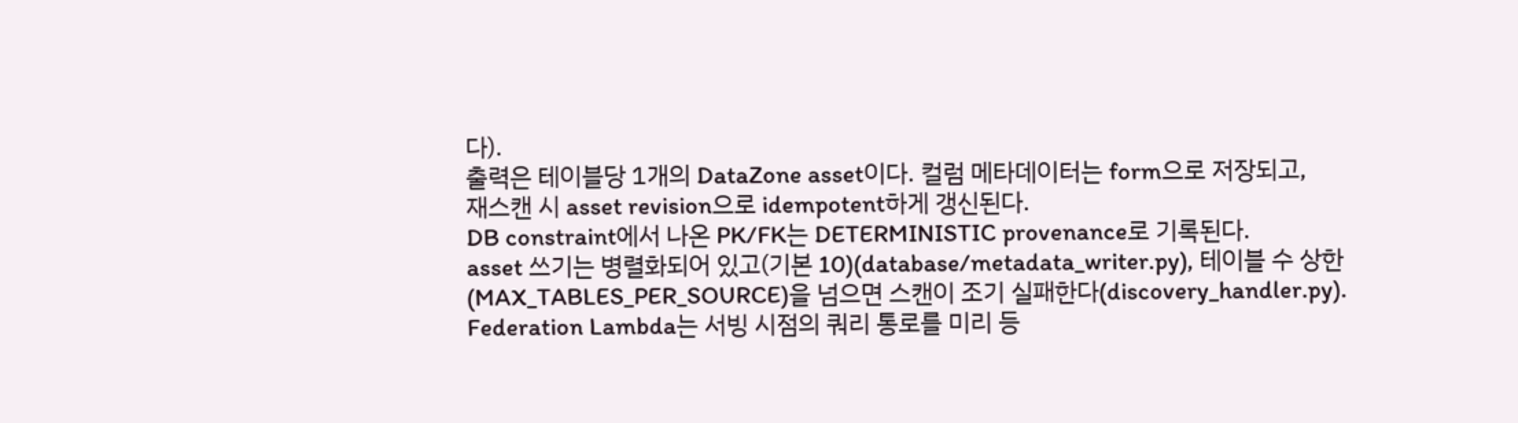다).
출력은 테이블당 1개의 DataZone asset이다. 컬럼 메타데이터는 form으로 저장되고,
재스캔 시 asset revision으로 idempotent하게 갱신된다.
DB constraint에서 나온 PK/FK는 DETERMINISTIC provenance로 기록된다.
asset 쓰기는 병렬화되어 있고(기본 10)(database/metadata_writer.py), 테이블 수 상한(MAX_TABLES_PER_SOURCE)을 넘으면 스캔이 조기 실패한다(discovery_handler.py).
Federation Lambda는 서빙 시점의 쿼리 통로를 미리 등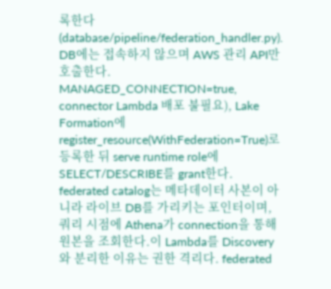록한다(database/pipeline/federation_handler.py). DB에는 접속하지 않으며 AWS 관리 API만 호출한다.
MANAGED_CONNECTION=true, connector Lambda 배포 불필요), Lake Formation에 register_resource(WithFederation=True)로 등록한 뒤 serve runtime role에 SELECT/DESCRIBE를 grant한다. federated catalog는 메타데이터 사본이 아니라 라이브 DB를 가리키는 포인터이며, 쿼리 시점에 Athena가 connection을 통해 원본을 조회한다.이 Lambda를 Discovery와 분리한 이유는 권한 격리다. federated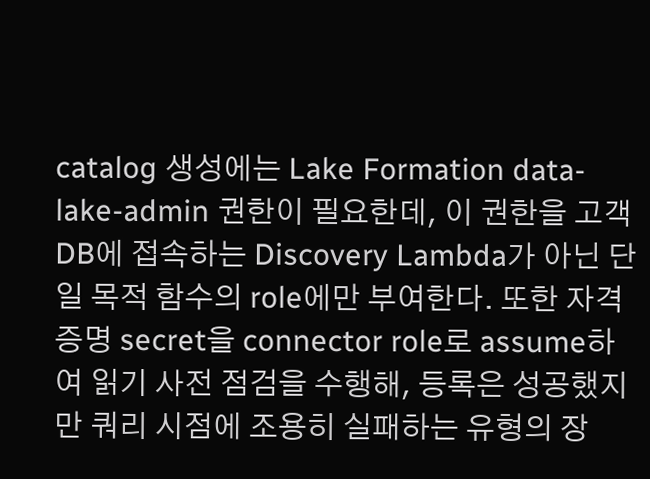catalog 생성에는 Lake Formation data-lake-admin 권한이 필요한데, 이 권한을 고객 DB에 접속하는 Discovery Lambda가 아닌 단일 목적 함수의 role에만 부여한다. 또한 자격증명 secret을 connector role로 assume하여 읽기 사전 점검을 수행해, 등록은 성공했지만 쿼리 시점에 조용히 실패하는 유형의 장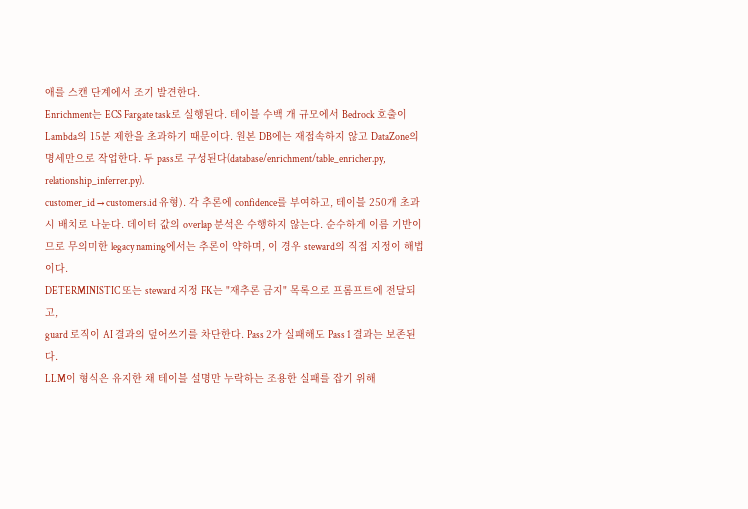애를 스캔 단계에서 조기 발견한다.
Enrichment는 ECS Fargate task로 실행된다. 테이블 수백 개 규모에서 Bedrock 호출이 Lambda의 15분 제한을 초과하기 때문이다. 원본 DB에는 재접속하지 않고 DataZone의 명세만으로 작업한다. 두 pass로 구성된다(database/enrichment/table_enricher.py, relationship_inferrer.py).
customer_id → customers.id 유형). 각 추론에 confidence를 부여하고, 테이블 250개 초과 시 배치로 나눈다. 데이터 값의 overlap 분석은 수행하지 않는다. 순수하게 이름 기반이므로 무의미한 legacy naming에서는 추론이 약하며, 이 경우 steward의 직접 지정이 해법이다.
DETERMINISTIC 또는 steward 지정 FK는 "재추론 금지" 목록으로 프롬프트에 전달되고,
guard 로직이 AI 결과의 덮어쓰기를 차단한다. Pass 2가 실패해도 Pass 1 결과는 보존된다.
LLM이 형식은 유지한 채 테이블 설명만 누락하는 조용한 실패를 잡기 위해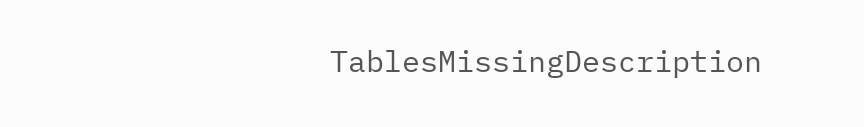TablesMissingDescription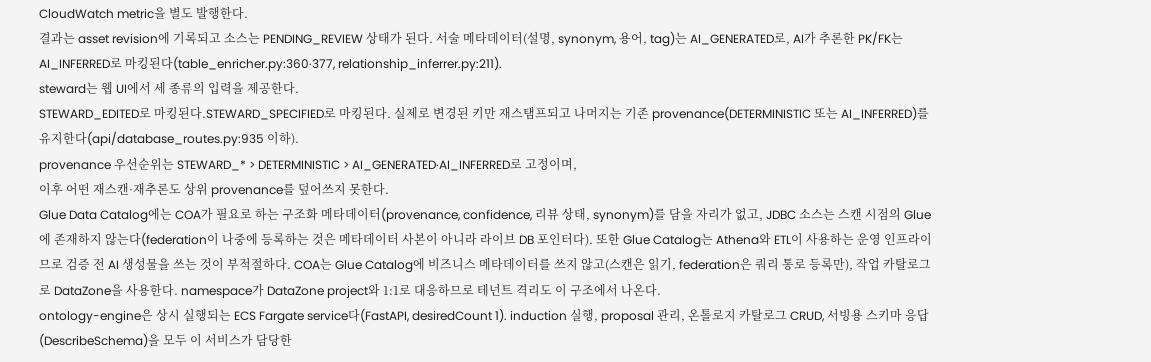CloudWatch metric을 별도 발행한다.
결과는 asset revision에 기록되고 소스는 PENDING_REVIEW 상태가 된다. 서술 메타데이터(설명, synonym, 용어, tag)는 AI_GENERATED로, AI가 추론한 PK/FK는 AI_INFERRED로 마킹된다(table_enricher.py:360·377, relationship_inferrer.py:211).
steward는 웹 UI에서 세 종류의 입력을 제공한다.
STEWARD_EDITED로 마킹된다.STEWARD_SPECIFIED로 마킹된다. 실제로 변경된 키만 재스탬프되고 나머지는 기존 provenance(DETERMINISTIC 또는 AI_INFERRED)를 유지한다(api/database_routes.py:935 이하).
provenance 우선순위는 STEWARD_* > DETERMINISTIC > AI_GENERATED·AI_INFERRED로 고정이며,
이후 어떤 재스캔·재추론도 상위 provenance를 덮어쓰지 못한다.
Glue Data Catalog에는 COA가 필요로 하는 구조화 메타데이터(provenance, confidence, 리뷰 상태, synonym)를 담을 자리가 없고, JDBC 소스는 스캔 시점의 Glue에 존재하지 않는다(federation이 나중에 등록하는 것은 메타데이터 사본이 아니라 라이브 DB 포인터다). 또한 Glue Catalog는 Athena와 ETL이 사용하는 운영 인프라이므로 검증 전 AI 생성물을 쓰는 것이 부적절하다. COA는 Glue Catalog에 비즈니스 메타데이터를 쓰지 않고(스캔은 읽기, federation은 쿼리 통로 등록만), 작업 카탈로그로 DataZone을 사용한다. namespace가 DataZone project와 1:1로 대응하므로 테넌트 격리도 이 구조에서 나온다.
ontology-engine은 상시 실행되는 ECS Fargate service다(FastAPI, desiredCount 1). induction 실행, proposal 관리, 온톨로지 카탈로그 CRUD, 서빙용 스키마 응답(DescribeSchema)을 모두 이 서비스가 담당한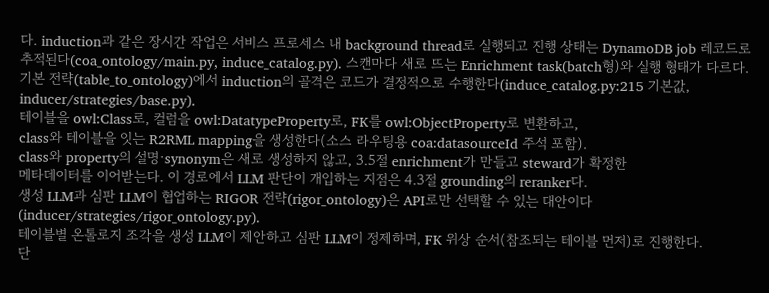다. induction과 같은 장시간 작업은 서비스 프로세스 내 background thread로 실행되고 진행 상태는 DynamoDB job 레코드로 추적된다(coa_ontology/main.py, induce_catalog.py). 스캔마다 새로 뜨는 Enrichment task(batch형)와 실행 형태가 다르다.
기본 전략(table_to_ontology)에서 induction의 골격은 코드가 결정적으로 수행한다(induce_catalog.py:215 기본값, inducer/strategies/base.py).
테이블을 owl:Class로, 컬럼을 owl:DatatypeProperty로, FK를 owl:ObjectProperty로 변환하고,
class와 테이블을 잇는 R2RML mapping을 생성한다(소스 라우팅용 coa:datasourceId 주석 포함).
class와 property의 설명·synonym은 새로 생성하지 않고, 3.5절 enrichment가 만들고 steward가 확정한
메타데이터를 이어받는다. 이 경로에서 LLM 판단이 개입하는 지점은 4.3절 grounding의 reranker다.
생성 LLM과 심판 LLM이 협업하는 RIGOR 전략(rigor_ontology)은 API로만 선택할 수 있는 대안이다(inducer/strategies/rigor_ontology.py).
테이블별 온톨로지 조각을 생성 LLM이 제안하고 심판 LLM이 정제하며, FK 위상 순서(참조되는 테이블 먼저)로 진행한다.
단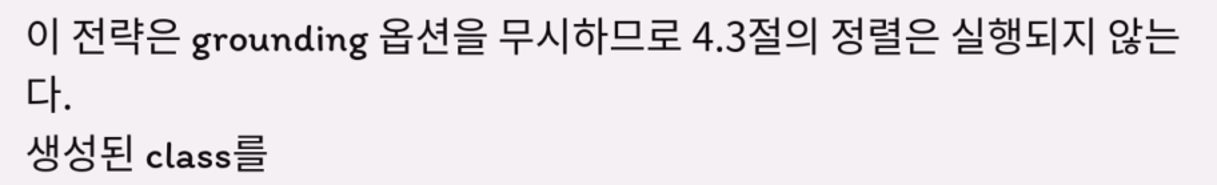이 전략은 grounding 옵션을 무시하므로 4.3절의 정렬은 실행되지 않는다.
생성된 class를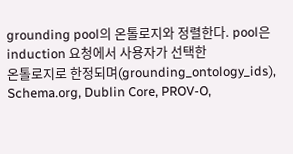grounding pool의 온톨로지와 정렬한다. pool은 induction 요청에서 사용자가 선택한
온톨로지로 한정되며(grounding_ontology_ids), Schema.org, Dublin Core, PROV-O,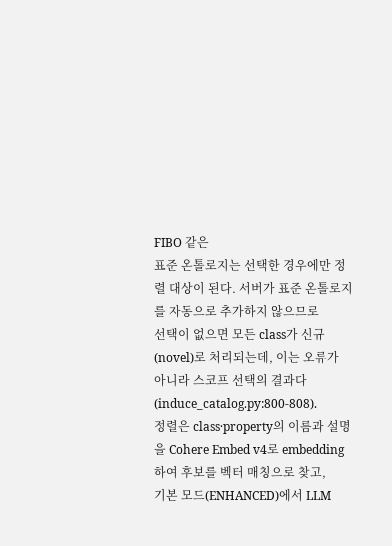FIBO 같은
표준 온톨로지는 선택한 경우에만 정렬 대상이 된다. 서버가 표준 온톨로지를 자동으로 추가하지 않으므로
선택이 없으면 모든 class가 신규(novel)로 처리되는데, 이는 오류가 아니라 스코프 선택의 결과다(induce_catalog.py:800-808).
정렬은 class·property의 이름과 설명을 Cohere Embed v4로 embedding하여 후보를 벡터 매칭으로 찾고,
기본 모드(ENHANCED)에서 LLM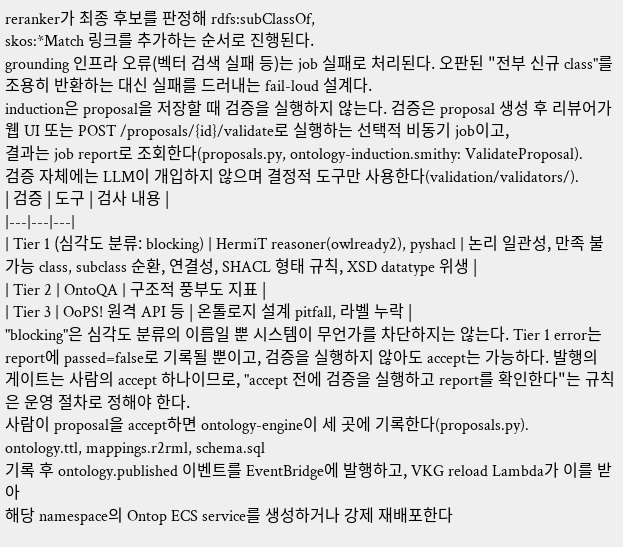reranker가 최종 후보를 판정해 rdfs:subClassOf,
skos:*Match 링크를 추가하는 순서로 진행된다.
grounding 인프라 오류(벡터 검색 실패 등)는 job 실패로 처리된다. 오판된 "전부 신규 class"를
조용히 반환하는 대신 실패를 드러내는 fail-loud 설계다.
induction은 proposal을 저장할 때 검증을 실행하지 않는다. 검증은 proposal 생성 후 리뷰어가
웹 UI 또는 POST /proposals/{id}/validate로 실행하는 선택적 비동기 job이고,
결과는 job report로 조회한다(proposals.py, ontology-induction.smithy: ValidateProposal).
검증 자체에는 LLM이 개입하지 않으며 결정적 도구만 사용한다(validation/validators/).
| 검증 | 도구 | 검사 내용 |
|---|---|---|
| Tier 1 (심각도 분류: blocking) | HermiT reasoner(owlready2), pyshacl | 논리 일관성, 만족 불가능 class, subclass 순환, 연결성, SHACL 형태 규칙, XSD datatype 위생 |
| Tier 2 | OntoQA | 구조적 풍부도 지표 |
| Tier 3 | OoPS! 원격 API 등 | 온톨로지 설계 pitfall, 라벨 누락 |
"blocking"은 심각도 분류의 이름일 뿐 시스템이 무언가를 차단하지는 않는다. Tier 1 error는 report에 passed=false로 기록될 뿐이고, 검증을 실행하지 않아도 accept는 가능하다. 발행의 게이트는 사람의 accept 하나이므로, "accept 전에 검증을 실행하고 report를 확인한다"는 규칙은 운영 절차로 정해야 한다.
사람이 proposal을 accept하면 ontology-engine이 세 곳에 기록한다(proposals.py).
ontology.ttl, mappings.r2rml, schema.sql
기록 후 ontology.published 이벤트를 EventBridge에 발행하고, VKG reload Lambda가 이를 받아
해당 namespace의 Ontop ECS service를 생성하거나 강제 재배포한다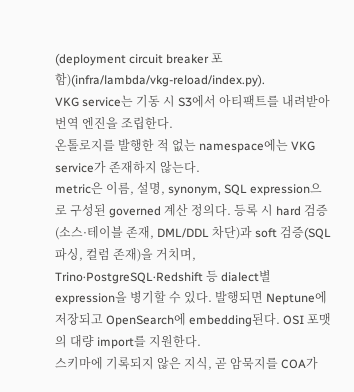(deployment circuit breaker 포함)(infra/lambda/vkg-reload/index.py).
VKG service는 기동 시 S3에서 아티팩트를 내려받아 번역 엔진을 조립한다.
온톨로지를 발행한 적 없는 namespace에는 VKG service가 존재하지 않는다.
metric은 이름, 설명, synonym, SQL expression으로 구성된 governed 계산 정의다. 등록 시 hard 검증(소스·테이블 존재, DML/DDL 차단)과 soft 검증(SQL 파싱, 컬럼 존재)을 거치며, Trino·PostgreSQL·Redshift 등 dialect별 expression을 병기할 수 있다. 발행되면 Neptune에 저장되고 OpenSearch에 embedding된다. OSI 포맷의 대량 import를 지원한다.
스키마에 기록되지 않은 지식, 곧 암묵지를 COA가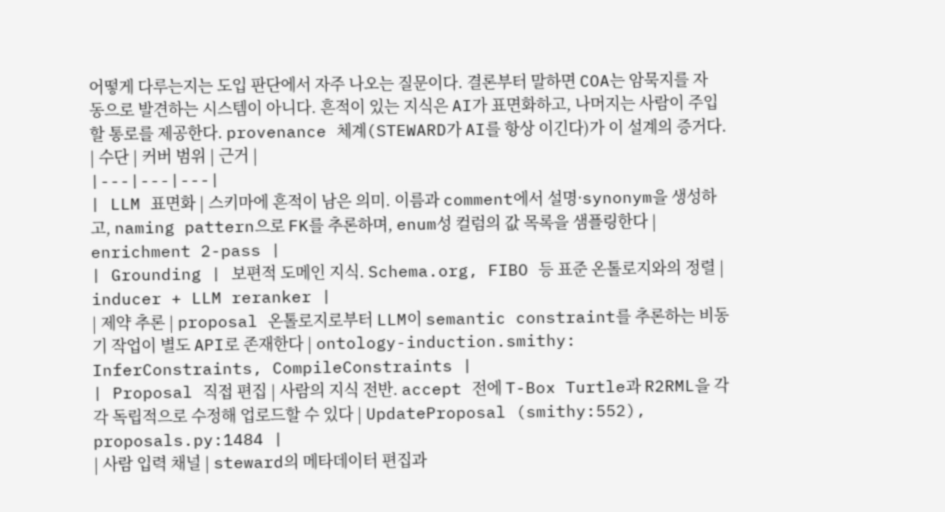어떻게 다루는지는 도입 판단에서 자주 나오는 질문이다. 결론부터 말하면 COA는 암묵지를 자동으로 발견하는 시스템이 아니다. 흔적이 있는 지식은 AI가 표면화하고, 나머지는 사람이 주입할 통로를 제공한다. provenance 체계(STEWARD가 AI를 항상 이긴다)가 이 설계의 증거다.
| 수단 | 커버 범위 | 근거 |
|---|---|---|
| LLM 표면화 | 스키마에 흔적이 남은 의미. 이름과 comment에서 설명·synonym을 생성하고, naming pattern으로 FK를 추론하며, enum성 컬럼의 값 목록을 샘플링한다 | enrichment 2-pass |
| Grounding | 보편적 도메인 지식. Schema.org, FIBO 등 표준 온톨로지와의 정렬 | inducer + LLM reranker |
| 제약 추론 | proposal 온톨로지로부터 LLM이 semantic constraint를 추론하는 비동기 작업이 별도 API로 존재한다 | ontology-induction.smithy: InferConstraints, CompileConstraints |
| Proposal 직접 편집 | 사람의 지식 전반. accept 전에 T-Box Turtle과 R2RML을 각각 독립적으로 수정해 업로드할 수 있다 | UpdateProposal (smithy:552), proposals.py:1484 |
| 사람 입력 채널 | steward의 메타데이터 편집과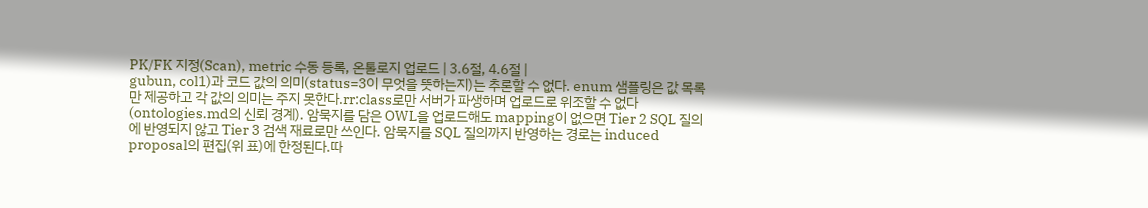PK/FK 지정(Scan), metric 수동 등록, 온톨로지 업로드 | 3.6절, 4.6절 |
gubun, col1)과 코드 값의 의미(status=3이 무엇을 뜻하는지)는 추론할 수 없다. enum 샘플링은 값 목록만 제공하고 각 값의 의미는 주지 못한다.rr:class로만 서버가 파생하며 업로드로 위조할 수 없다(ontologies.md의 신뢰 경계). 암묵지를 담은 OWL을 업로드해도 mapping이 없으면 Tier 2 SQL 질의에 반영되지 않고 Tier 3 검색 재료로만 쓰인다. 암묵지를 SQL 질의까지 반영하는 경로는 induced proposal의 편집(위 표)에 한정된다.따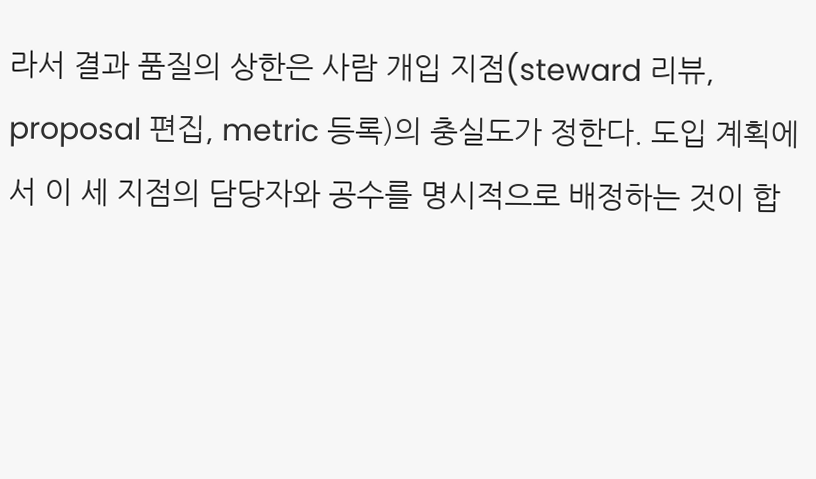라서 결과 품질의 상한은 사람 개입 지점(steward 리뷰, proposal 편집, metric 등록)의 충실도가 정한다. 도입 계획에서 이 세 지점의 담당자와 공수를 명시적으로 배정하는 것이 합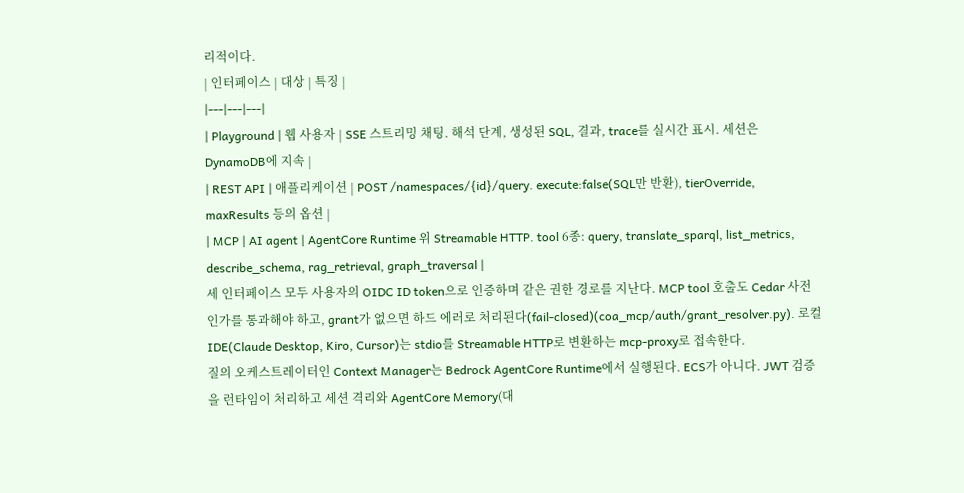리적이다.
| 인터페이스 | 대상 | 특징 |
|---|---|---|
| Playground | 웹 사용자 | SSE 스트리밍 채팅. 해석 단계, 생성된 SQL, 결과, trace를 실시간 표시. 세션은 DynamoDB에 지속 |
| REST API | 애플리케이션 | POST /namespaces/{id}/query. execute:false(SQL만 반환), tierOverride, maxResults 등의 옵션 |
| MCP | AI agent | AgentCore Runtime 위 Streamable HTTP. tool 6종: query, translate_sparql, list_metrics, describe_schema, rag_retrieval, graph_traversal |
세 인터페이스 모두 사용자의 OIDC ID token으로 인증하며 같은 권한 경로를 지난다. MCP tool 호출도 Cedar 사전 인가를 통과해야 하고, grant가 없으면 하드 에러로 처리된다(fail-closed)(coa_mcp/auth/grant_resolver.py). 로컬 IDE(Claude Desktop, Kiro, Cursor)는 stdio를 Streamable HTTP로 변환하는 mcp-proxy로 접속한다.
질의 오케스트레이터인 Context Manager는 Bedrock AgentCore Runtime에서 실행된다. ECS가 아니다. JWT 검증을 런타임이 처리하고 세션 격리와 AgentCore Memory(대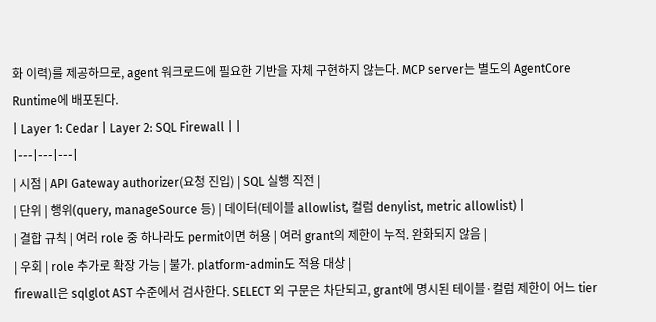화 이력)를 제공하므로, agent 워크로드에 필요한 기반을 자체 구현하지 않는다. MCP server는 별도의 AgentCore Runtime에 배포된다.
| Layer 1: Cedar | Layer 2: SQL Firewall | |
|---|---|---|
| 시점 | API Gateway authorizer(요청 진입) | SQL 실행 직전 |
| 단위 | 행위(query, manageSource 등) | 데이터(테이블 allowlist, 컬럼 denylist, metric allowlist) |
| 결합 규칙 | 여러 role 중 하나라도 permit이면 허용 | 여러 grant의 제한이 누적. 완화되지 않음 |
| 우회 | role 추가로 확장 가능 | 불가. platform-admin도 적용 대상 |
firewall은 sqlglot AST 수준에서 검사한다. SELECT 외 구문은 차단되고, grant에 명시된 테이블·컬럼 제한이 어느 tier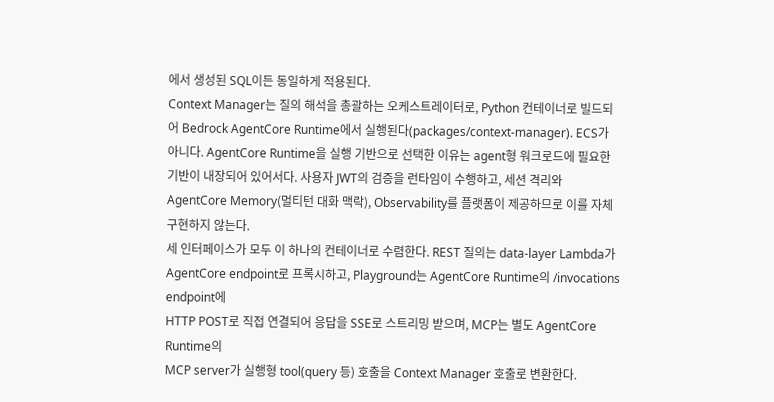에서 생성된 SQL이든 동일하게 적용된다.
Context Manager는 질의 해석을 총괄하는 오케스트레이터로, Python 컨테이너로 빌드되어 Bedrock AgentCore Runtime에서 실행된다(packages/context-manager). ECS가 아니다. AgentCore Runtime을 실행 기반으로 선택한 이유는 agent형 워크로드에 필요한 기반이 내장되어 있어서다. 사용자 JWT의 검증을 런타임이 수행하고, 세션 격리와 AgentCore Memory(멀티턴 대화 맥락), Observability를 플랫폼이 제공하므로 이를 자체 구현하지 않는다.
세 인터페이스가 모두 이 하나의 컨테이너로 수렴한다. REST 질의는 data-layer Lambda가
AgentCore endpoint로 프록시하고, Playground는 AgentCore Runtime의 /invocations endpoint에
HTTP POST로 직접 연결되어 응답을 SSE로 스트리밍 받으며, MCP는 별도 AgentCore Runtime의
MCP server가 실행형 tool(query 등) 호출을 Context Manager 호출로 변환한다.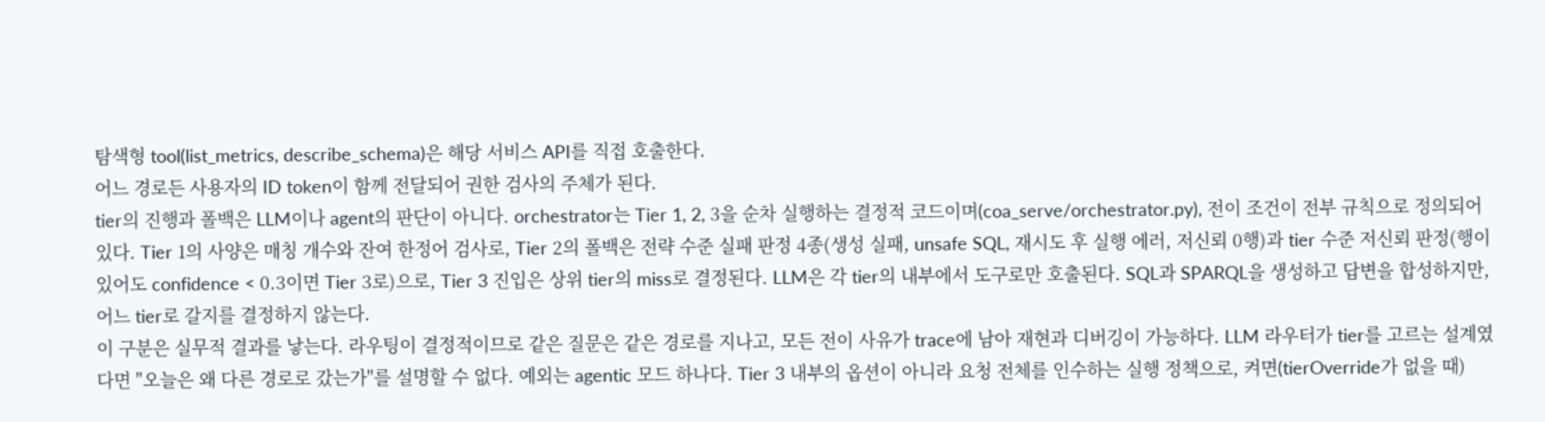탐색형 tool(list_metrics, describe_schema)은 해당 서비스 API를 직접 호출한다.
어느 경로든 사용자의 ID token이 함께 전달되어 권한 검사의 주체가 된다.
tier의 진행과 폴백은 LLM이나 agent의 판단이 아니다. orchestrator는 Tier 1, 2, 3을 순차 실행하는 결정적 코드이며(coa_serve/orchestrator.py), 전이 조건이 전부 규칙으로 정의되어 있다. Tier 1의 사양은 매칭 개수와 잔여 한정어 검사로, Tier 2의 폴백은 전략 수준 실패 판정 4종(생성 실패, unsafe SQL, 재시도 후 실행 에러, 저신뢰 0행)과 tier 수준 저신뢰 판정(행이 있어도 confidence < 0.3이면 Tier 3로)으로, Tier 3 진입은 상위 tier의 miss로 결정된다. LLM은 각 tier의 내부에서 도구로만 호출된다. SQL과 SPARQL을 생성하고 답변을 합성하지만, 어느 tier로 갈지를 결정하지 않는다.
이 구분은 실무적 결과를 낳는다. 라우팅이 결정적이므로 같은 질문은 같은 경로를 지나고, 모든 전이 사유가 trace에 남아 재현과 디버깅이 가능하다. LLM 라우터가 tier를 고르는 설계였다면 "오늘은 왜 다른 경로로 갔는가"를 설명할 수 없다. 예외는 agentic 모드 하나다. Tier 3 내부의 옵션이 아니라 요청 전체를 인수하는 실행 정책으로, 켜면(tierOverride가 없을 때)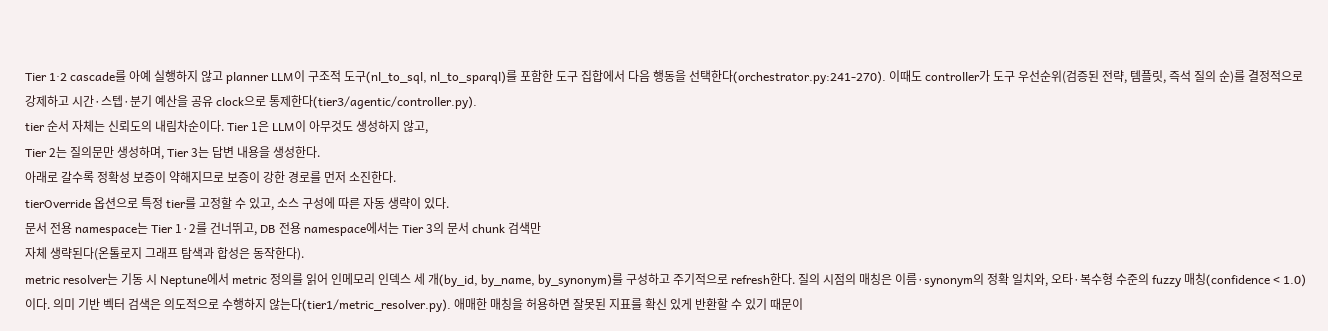Tier 1·2 cascade를 아예 실행하지 않고 planner LLM이 구조적 도구(nl_to_sql, nl_to_sparql)를 포함한 도구 집합에서 다음 행동을 선택한다(orchestrator.py:241-270). 이때도 controller가 도구 우선순위(검증된 전략, 템플릿, 즉석 질의 순)를 결정적으로 강제하고 시간·스텝·분기 예산을 공유 clock으로 통제한다(tier3/agentic/controller.py).
tier 순서 자체는 신뢰도의 내림차순이다. Tier 1은 LLM이 아무것도 생성하지 않고,
Tier 2는 질의문만 생성하며, Tier 3는 답변 내용을 생성한다.
아래로 갈수록 정확성 보증이 약해지므로 보증이 강한 경로를 먼저 소진한다.
tierOverride 옵션으로 특정 tier를 고정할 수 있고, 소스 구성에 따른 자동 생략이 있다.
문서 전용 namespace는 Tier 1·2를 건너뛰고, DB 전용 namespace에서는 Tier 3의 문서 chunk 검색만
자체 생략된다(온톨로지 그래프 탐색과 합성은 동작한다).
metric resolver는 기동 시 Neptune에서 metric 정의를 읽어 인메모리 인덱스 세 개(by_id, by_name, by_synonym)를 구성하고 주기적으로 refresh한다. 질의 시점의 매칭은 이름·synonym의 정확 일치와, 오타·복수형 수준의 fuzzy 매칭(confidence < 1.0)이다. 의미 기반 벡터 검색은 의도적으로 수행하지 않는다(tier1/metric_resolver.py). 애매한 매칭을 허용하면 잘못된 지표를 확신 있게 반환할 수 있기 때문이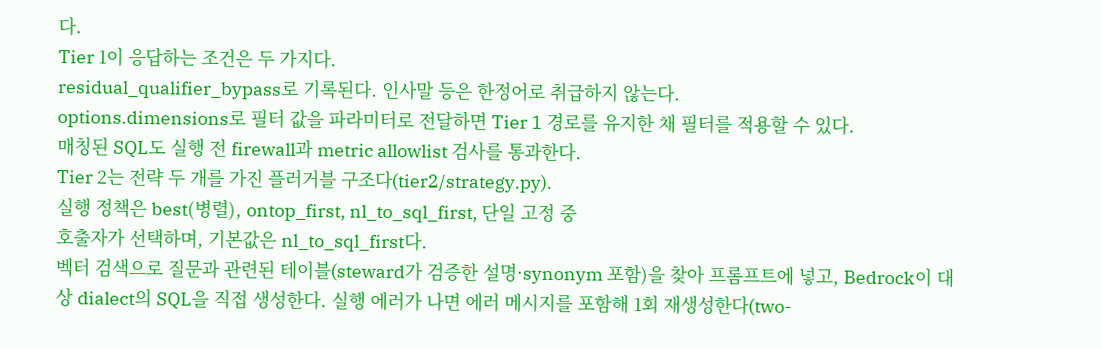다.
Tier 1이 응답하는 조건은 두 가지다.
residual_qualifier_bypass로 기록된다. 인사말 등은 한정어로 취급하지 않는다.
options.dimensions로 필터 값을 파라미터로 전달하면 Tier 1 경로를 유지한 채 필터를 적용할 수 있다.
매칭된 SQL도 실행 전 firewall과 metric allowlist 검사를 통과한다.
Tier 2는 전략 두 개를 가진 플러거블 구조다(tier2/strategy.py).
실행 정책은 best(병렬), ontop_first, nl_to_sql_first, 단일 고정 중
호출자가 선택하며, 기본값은 nl_to_sql_first다.
벡터 검색으로 질문과 관련된 테이블(steward가 검증한 설명·synonym 포함)을 찾아 프롬프트에 넣고, Bedrock이 대상 dialect의 SQL을 직접 생성한다. 실행 에러가 나면 에러 메시지를 포함해 1회 재생성한다(two-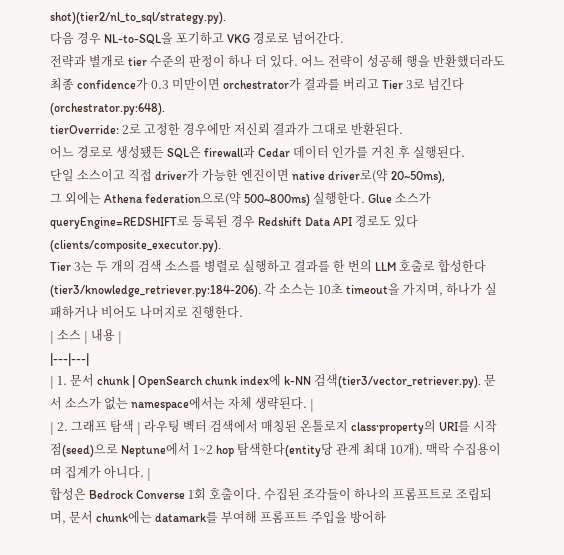shot)(tier2/nl_to_sql/strategy.py).
다음 경우 NL-to-SQL을 포기하고 VKG 경로로 넘어간다.
전략과 별개로 tier 수준의 판정이 하나 더 있다. 어느 전략이 성공해 행을 반환했더라도
최종 confidence가 0.3 미만이면 orchestrator가 결과를 버리고 Tier 3로 넘긴다(orchestrator.py:648).
tierOverride: 2로 고정한 경우에만 저신뢰 결과가 그대로 반환된다.
어느 경로로 생성됐든 SQL은 firewall과 Cedar 데이터 인가를 거친 후 실행된다.
단일 소스이고 직접 driver가 가능한 엔진이면 native driver로(약 20~50ms),
그 외에는 Athena federation으로(약 500~800ms) 실행한다. Glue 소스가 queryEngine=REDSHIFT로 등록된 경우 Redshift Data API 경로도 있다(clients/composite_executor.py).
Tier 3는 두 개의 검색 소스를 병렬로 실행하고 결과를 한 번의 LLM 호출로 합성한다(tier3/knowledge_retriever.py:184-206). 각 소스는 10초 timeout을 가지며, 하나가 실패하거나 비어도 나머지로 진행한다.
| 소스 | 내용 |
|---|---|
| 1. 문서 chunk | OpenSearch chunk index에 k-NN 검색(tier3/vector_retriever.py). 문서 소스가 없는 namespace에서는 자체 생략된다. |
| 2. 그래프 탐색 | 라우팅 벡터 검색에서 매칭된 온톨로지 class·property의 URI를 시작점(seed)으로 Neptune에서 1~2 hop 탐색한다(entity당 관계 최대 10개). 맥락 수집용이며 집계가 아니다. |
합성은 Bedrock Converse 1회 호출이다. 수집된 조각들이 하나의 프롬프트로 조립되며, 문서 chunk에는 datamark를 부여해 프롬프트 주입을 방어하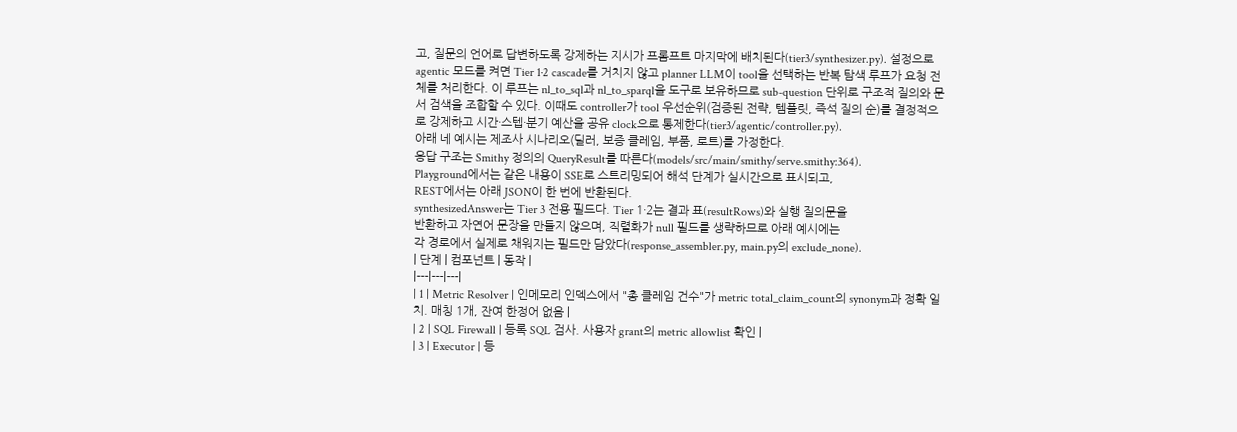고, 질문의 언어로 답변하도록 강제하는 지시가 프롬프트 마지막에 배치된다(tier3/synthesizer.py). 설정으로 agentic 모드를 켜면 Tier 1·2 cascade를 거치지 않고 planner LLM이 tool을 선택하는 반복 탐색 루프가 요청 전체를 처리한다. 이 루프는 nl_to_sql과 nl_to_sparql을 도구로 보유하므로 sub-question 단위로 구조적 질의와 문서 검색을 조합할 수 있다. 이때도 controller가 tool 우선순위(검증된 전략, 템플릿, 즉석 질의 순)를 결정적으로 강제하고 시간·스텝·분기 예산을 공유 clock으로 통제한다(tier3/agentic/controller.py).
아래 네 예시는 제조사 시나리오(딜러, 보증 클레임, 부품, 로트)를 가정한다.
응답 구조는 Smithy 정의의 QueryResult를 따른다(models/src/main/smithy/serve.smithy:364).
Playground에서는 같은 내용이 SSE로 스트리밍되어 해석 단계가 실시간으로 표시되고,
REST에서는 아래 JSON이 한 번에 반환된다.
synthesizedAnswer는 Tier 3 전용 필드다. Tier 1·2는 결과 표(resultRows)와 실행 질의문을
반환하고 자연어 문장을 만들지 않으며, 직렬화가 null 필드를 생략하므로 아래 예시에는
각 경로에서 실제로 채워지는 필드만 담았다(response_assembler.py, main.py의 exclude_none).
| 단계 | 컴포넌트 | 동작 |
|---|---|---|
| 1 | Metric Resolver | 인메모리 인덱스에서 "총 클레임 건수"가 metric total_claim_count의 synonym과 정확 일치. 매칭 1개, 잔여 한정어 없음 |
| 2 | SQL Firewall | 등록 SQL 검사. 사용자 grant의 metric allowlist 확인 |
| 3 | Executor | 등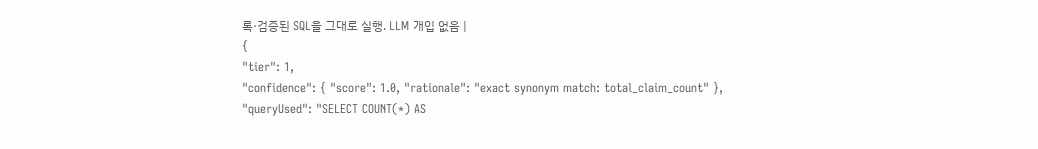록·검증된 SQL을 그대로 실행. LLM 개입 없음 |
{
"tier": 1,
"confidence": { "score": 1.0, "rationale": "exact synonym match: total_claim_count" },
"queryUsed": "SELECT COUNT(*) AS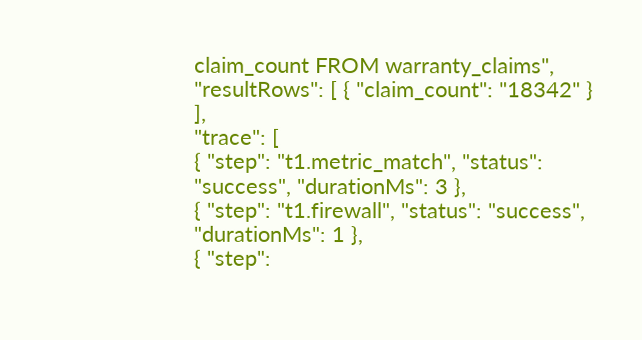claim_count FROM warranty_claims",
"resultRows": [ { "claim_count": "18342" } ],
"trace": [
{ "step": "t1.metric_match", "status": "success", "durationMs": 3 },
{ "step": "t1.firewall", "status": "success", "durationMs": 1 },
{ "step":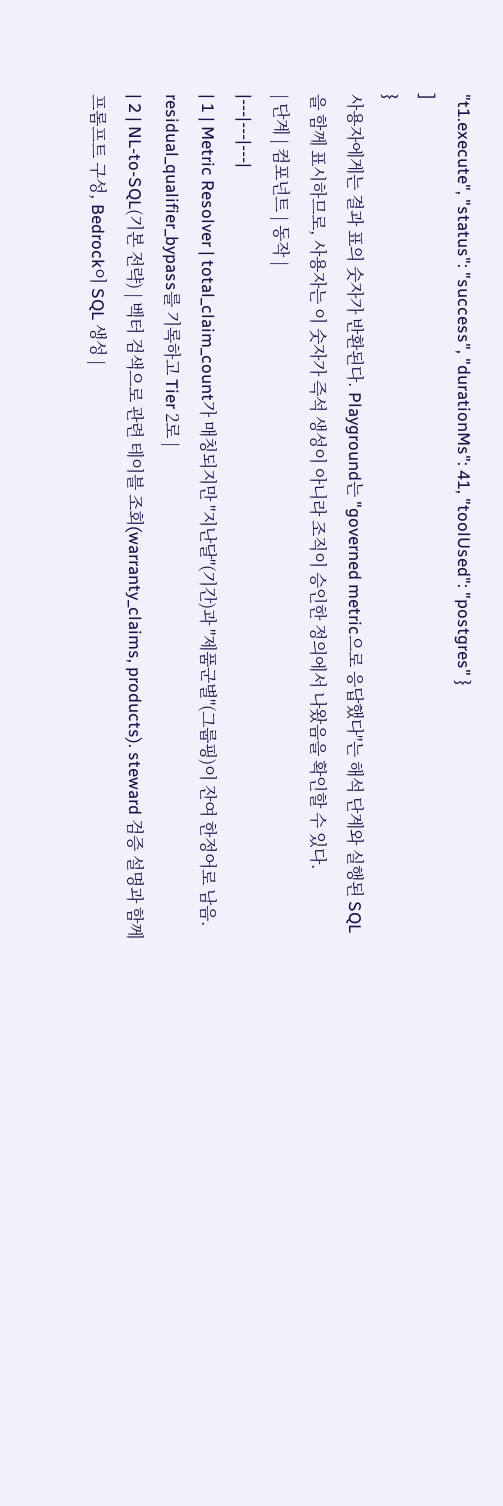"t1.execute", "status": "success", "durationMs": 41, "toolUsed": "postgres" }
]
}
사용자에게는 결과 표의 숫자가 반환된다. Playground는 "governed metric으로 응답했다"는 해석 단계와 실행된 SQL을 함께 표시하므로, 사용자는 이 숫자가 즉석 생성이 아니라 조직이 승인한 정의에서 나왔음을 확인할 수 있다.
| 단계 | 컴포넌트 | 동작 |
|---|---|---|
| 1 | Metric Resolver | total_claim_count가 매칭되지만 "지난달"(기간)과 "제품군별"(그룹핑)이 잔여 한정어로 남음. residual_qualifier_bypass를 기록하고 Tier 2로 |
| 2 | NL-to-SQL(기본 전략) | 벡터 검색으로 관련 테이블 조회(warranty_claims, products). steward 검증 설명과 함께 프롬프트 구성, Bedrock이 SQL 생성 |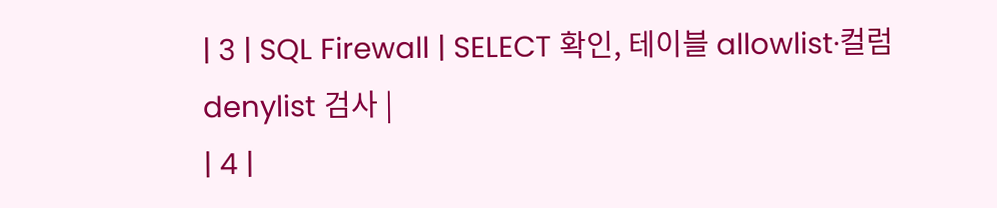| 3 | SQL Firewall | SELECT 확인, 테이블 allowlist·컬럼 denylist 검사 |
| 4 |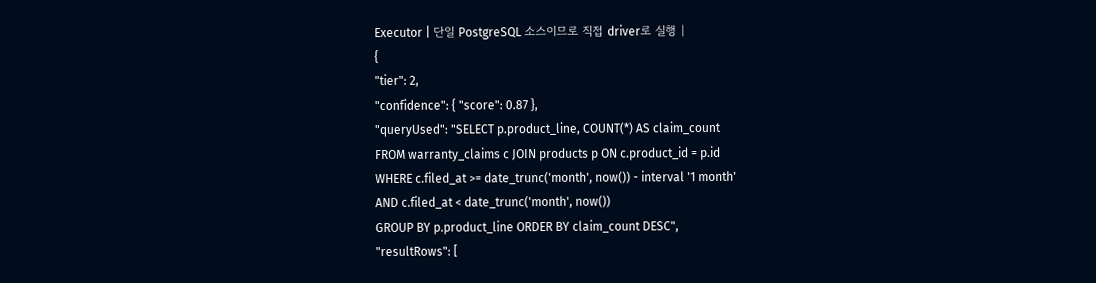Executor | 단일 PostgreSQL 소스이므로 직접 driver로 실행 |
{
"tier": 2,
"confidence": { "score": 0.87 },
"queryUsed": "SELECT p.product_line, COUNT(*) AS claim_count
FROM warranty_claims c JOIN products p ON c.product_id = p.id
WHERE c.filed_at >= date_trunc('month', now()) - interval '1 month'
AND c.filed_at < date_trunc('month', now())
GROUP BY p.product_line ORDER BY claim_count DESC",
"resultRows": [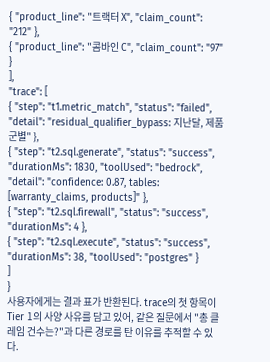{ "product_line": "트랙터 X", "claim_count": "212" },
{ "product_line": "콤바인 C", "claim_count": "97" }
],
"trace": [
{ "step": "t1.metric_match", "status": "failed", "detail": "residual_qualifier_bypass: 지난달, 제품군별" },
{ "step": "t2.sql.generate", "status": "success", "durationMs": 1830, "toolUsed": "bedrock",
"detail": "confidence: 0.87, tables: [warranty_claims, products]" },
{ "step": "t2.sql.firewall", "status": "success", "durationMs": 4 },
{ "step": "t2.sql.execute", "status": "success", "durationMs": 38, "toolUsed": "postgres" }
]
}
사용자에게는 결과 표가 반환된다. trace의 첫 항목이 Tier 1의 사양 사유를 담고 있어, 같은 질문에서 "총 클레임 건수는?"과 다른 경로를 탄 이유를 추적할 수 있다.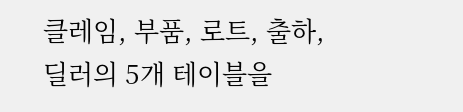클레임, 부품, 로트, 출하, 딜러의 5개 테이블을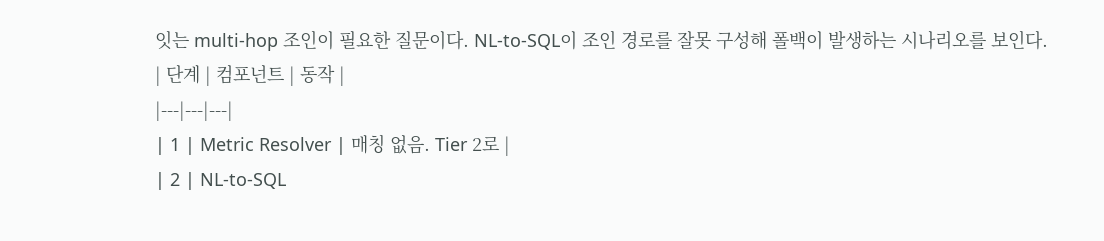잇는 multi-hop 조인이 필요한 질문이다. NL-to-SQL이 조인 경로를 잘못 구성해 폴백이 발생하는 시나리오를 보인다.
| 단계 | 컴포넌트 | 동작 |
|---|---|---|
| 1 | Metric Resolver | 매칭 없음. Tier 2로 |
| 2 | NL-to-SQL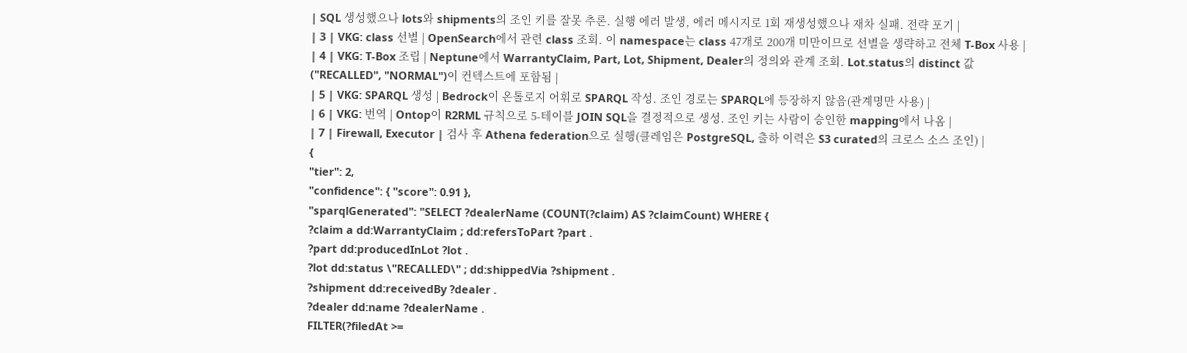| SQL 생성했으나 lots와 shipments의 조인 키를 잘못 추론. 실행 에러 발생, 에러 메시지로 1회 재생성했으나 재차 실패. 전략 포기 |
| 3 | VKG: class 선별 | OpenSearch에서 관련 class 조회. 이 namespace는 class 47개로 200개 미만이므로 선별을 생략하고 전체 T-Box 사용 |
| 4 | VKG: T-Box 조립 | Neptune에서 WarrantyClaim, Part, Lot, Shipment, Dealer의 정의와 관계 조회. Lot.status의 distinct 값("RECALLED", "NORMAL")이 컨텍스트에 포함됨 |
| 5 | VKG: SPARQL 생성 | Bedrock이 온톨로지 어휘로 SPARQL 작성. 조인 경로는 SPARQL에 등장하지 않음(관계명만 사용) |
| 6 | VKG: 번역 | Ontop이 R2RML 규칙으로 5-테이블 JOIN SQL을 결정적으로 생성. 조인 키는 사람이 승인한 mapping에서 나옴 |
| 7 | Firewall, Executor | 검사 후 Athena federation으로 실행(클레임은 PostgreSQL, 출하 이력은 S3 curated의 크로스 소스 조인) |
{
"tier": 2,
"confidence": { "score": 0.91 },
"sparqlGenerated": "SELECT ?dealerName (COUNT(?claim) AS ?claimCount) WHERE {
?claim a dd:WarrantyClaim ; dd:refersToPart ?part .
?part dd:producedInLot ?lot .
?lot dd:status \"RECALLED\" ; dd:shippedVia ?shipment .
?shipment dd:receivedBy ?dealer .
?dealer dd:name ?dealerName .
FILTER(?filedAt >=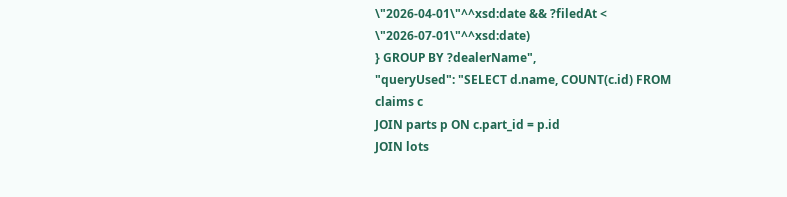\"2026-04-01\"^^xsd:date && ?filedAt < \"2026-07-01\"^^xsd:date)
} GROUP BY ?dealerName",
"queryUsed": "SELECT d.name, COUNT(c.id) FROM claims c
JOIN parts p ON c.part_id = p.id
JOIN lots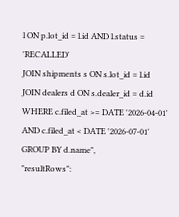l ON p.lot_id = l.id AND l.status = 'RECALLED'
JOIN shipments s ON s.lot_id = l.id
JOIN dealers d ON s.dealer_id = d.id
WHERE c.filed_at >= DATE '2026-04-01' AND c.filed_at < DATE '2026-07-01'
GROUP BY d.name",
"resultRows":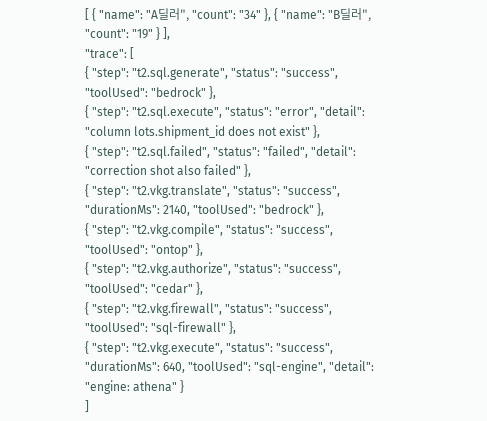[ { "name": "A딜러", "count": "34" }, { "name": "B딜러", "count": "19" } ],
"trace": [
{ "step": "t2.sql.generate", "status": "success", "toolUsed": "bedrock" },
{ "step": "t2.sql.execute", "status": "error", "detail": "column lots.shipment_id does not exist" },
{ "step": "t2.sql.failed", "status": "failed", "detail": "correction shot also failed" },
{ "step": "t2.vkg.translate", "status": "success", "durationMs": 2140, "toolUsed": "bedrock" },
{ "step": "t2.vkg.compile", "status": "success", "toolUsed": "ontop" },
{ "step": "t2.vkg.authorize", "status": "success", "toolUsed": "cedar" },
{ "step": "t2.vkg.firewall", "status": "success", "toolUsed": "sql-firewall" },
{ "step": "t2.vkg.execute", "status": "success", "durationMs": 640, "toolUsed": "sql-engine", "detail": "engine: athena" }
]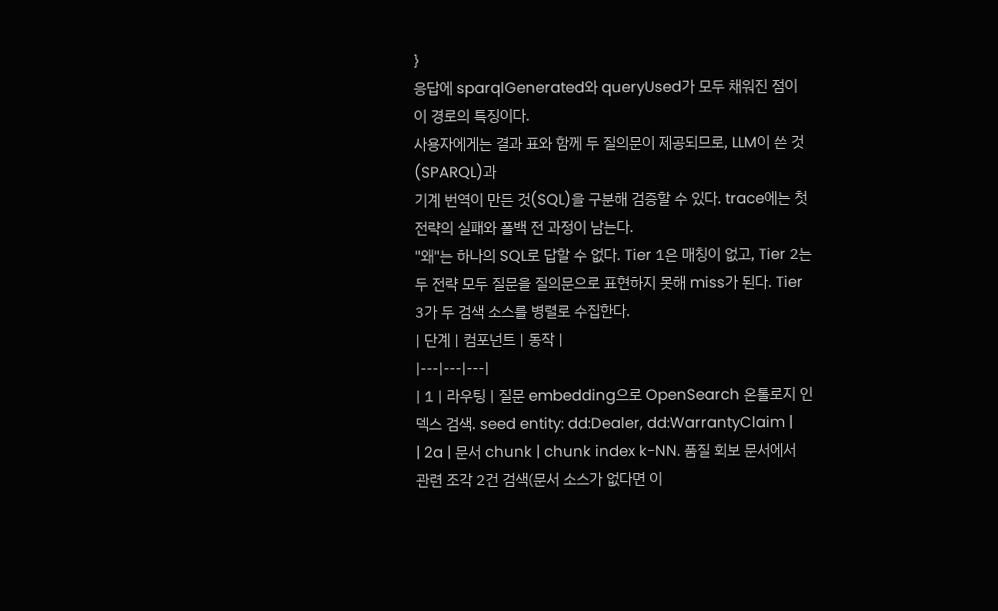}
응답에 sparqlGenerated와 queryUsed가 모두 채워진 점이 이 경로의 특징이다.
사용자에게는 결과 표와 함께 두 질의문이 제공되므로, LLM이 쓴 것(SPARQL)과
기계 번역이 만든 것(SQL)을 구분해 검증할 수 있다. trace에는 첫 전략의 실패와 폴백 전 과정이 남는다.
"왜"는 하나의 SQL로 답할 수 없다. Tier 1은 매칭이 없고, Tier 2는 두 전략 모두 질문을 질의문으로 표현하지 못해 miss가 된다. Tier 3가 두 검색 소스를 병렬로 수집한다.
| 단계 | 컴포넌트 | 동작 |
|---|---|---|
| 1 | 라우팅 | 질문 embedding으로 OpenSearch 온톨로지 인덱스 검색. seed entity: dd:Dealer, dd:WarrantyClaim |
| 2a | 문서 chunk | chunk index k-NN. 품질 회보 문서에서 관련 조각 2건 검색(문서 소스가 없다면 이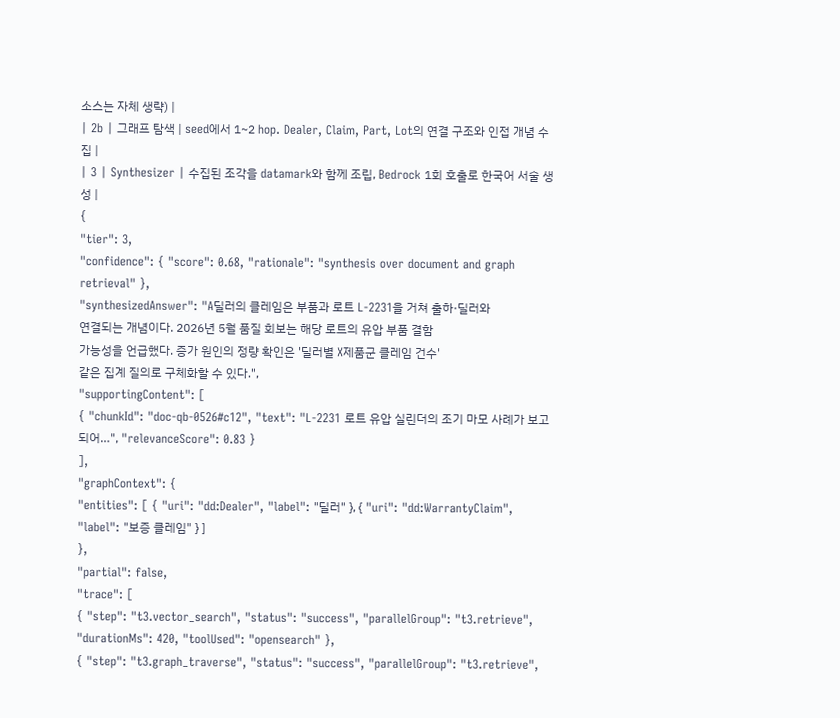소스는 자체 생략) |
| 2b | 그래프 탐색 | seed에서 1~2 hop. Dealer, Claim, Part, Lot의 연결 구조와 인접 개념 수집 |
| 3 | Synthesizer | 수집된 조각을 datamark와 함께 조립, Bedrock 1회 호출로 한국어 서술 생성 |
{
"tier": 3,
"confidence": { "score": 0.68, "rationale": "synthesis over document and graph retrieval" },
"synthesizedAnswer": "A딜러의 클레임은 부품과 로트 L-2231을 거쳐 출하·딜러와
연결되는 개념이다. 2026년 5월 품질 회보는 해당 로트의 유압 부품 결함
가능성을 언급했다. 증가 원인의 정량 확인은 '딜러별 X제품군 클레임 건수'
같은 집계 질의로 구체화할 수 있다.",
"supportingContent": [
{ "chunkId": "doc-qb-0526#c12", "text": "L-2231 로트 유압 실린더의 조기 마모 사례가 보고되어…", "relevanceScore": 0.83 }
],
"graphContext": {
"entities": [ { "uri": "dd:Dealer", "label": "딜러" }, { "uri": "dd:WarrantyClaim", "label": "보증 클레임" } ]
},
"partial": false,
"trace": [
{ "step": "t3.vector_search", "status": "success", "parallelGroup": "t3.retrieve", "durationMs": 420, "toolUsed": "opensearch" },
{ "step": "t3.graph_traverse", "status": "success", "parallelGroup": "t3.retrieve",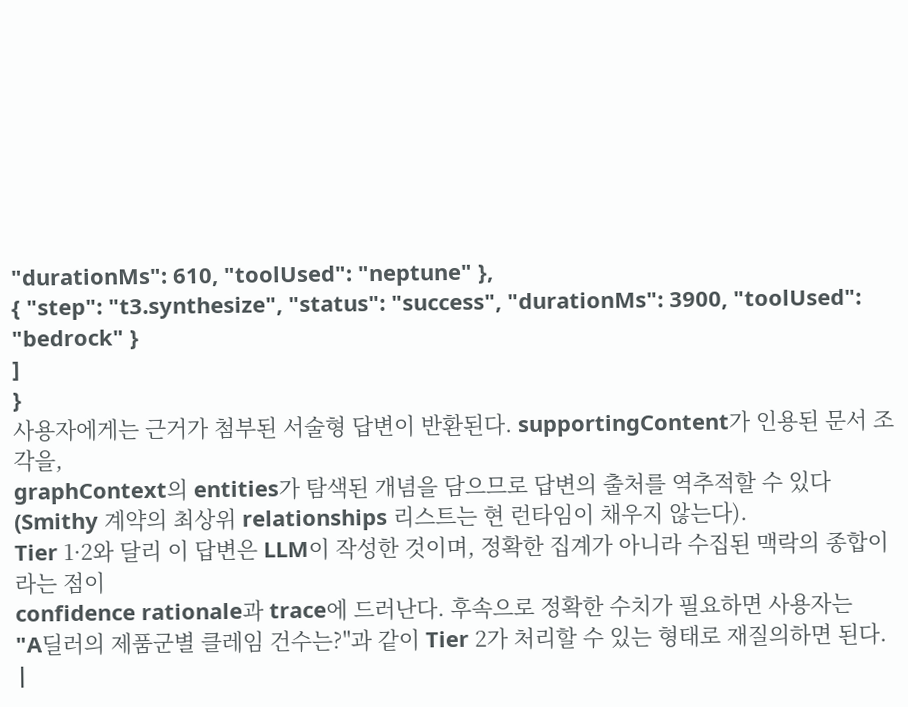"durationMs": 610, "toolUsed": "neptune" },
{ "step": "t3.synthesize", "status": "success", "durationMs": 3900, "toolUsed": "bedrock" }
]
}
사용자에게는 근거가 첨부된 서술형 답변이 반환된다. supportingContent가 인용된 문서 조각을,
graphContext의 entities가 탐색된 개념을 담으므로 답변의 출처를 역추적할 수 있다
(Smithy 계약의 최상위 relationships 리스트는 현 런타임이 채우지 않는다).
Tier 1·2와 달리 이 답변은 LLM이 작성한 것이며, 정확한 집계가 아니라 수집된 맥락의 종합이라는 점이
confidence rationale과 trace에 드러난다. 후속으로 정확한 수치가 필요하면 사용자는
"A딜러의 제품군별 클레임 건수는?"과 같이 Tier 2가 처리할 수 있는 형태로 재질의하면 된다.
|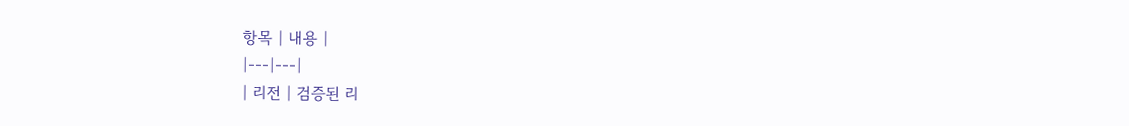항목 | 내용 |
|---|---|
| 리전 | 검증된 리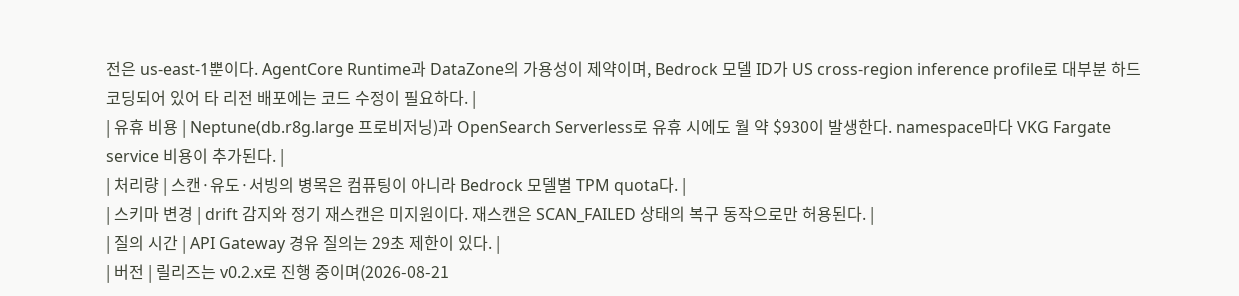전은 us-east-1뿐이다. AgentCore Runtime과 DataZone의 가용성이 제약이며, Bedrock 모델 ID가 US cross-region inference profile로 대부분 하드코딩되어 있어 타 리전 배포에는 코드 수정이 필요하다. |
| 유휴 비용 | Neptune(db.r8g.large 프로비저닝)과 OpenSearch Serverless로 유휴 시에도 월 약 $930이 발생한다. namespace마다 VKG Fargate service 비용이 추가된다. |
| 처리량 | 스캔·유도·서빙의 병목은 컴퓨팅이 아니라 Bedrock 모델별 TPM quota다. |
| 스키마 변경 | drift 감지와 정기 재스캔은 미지원이다. 재스캔은 SCAN_FAILED 상태의 복구 동작으로만 허용된다. |
| 질의 시간 | API Gateway 경유 질의는 29초 제한이 있다. |
| 버전 | 릴리즈는 v0.2.x로 진행 중이며(2026-08-21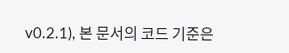v0.2.1), 본 문서의 코드 기준은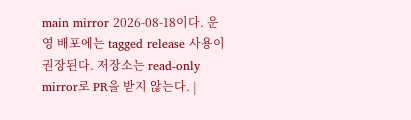main mirror 2026-08-18이다. 운영 배포에는 tagged release 사용이 권장된다. 저장소는 read-only mirror로 PR을 받지 않는다. |